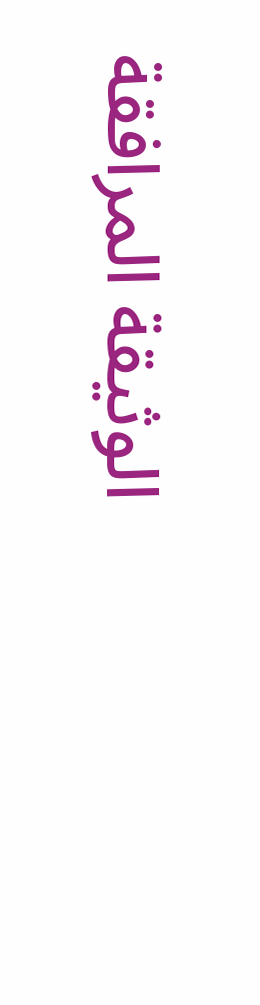الوثيقة المرافقة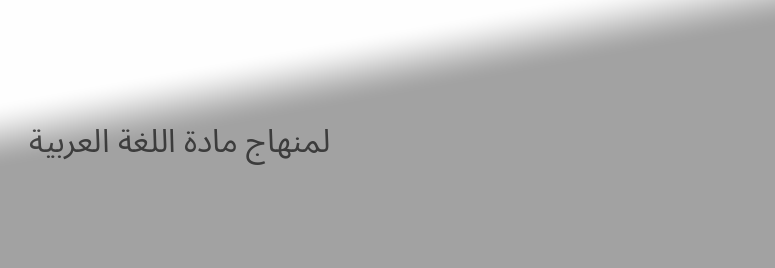لمنهاج مادة اللغة العربية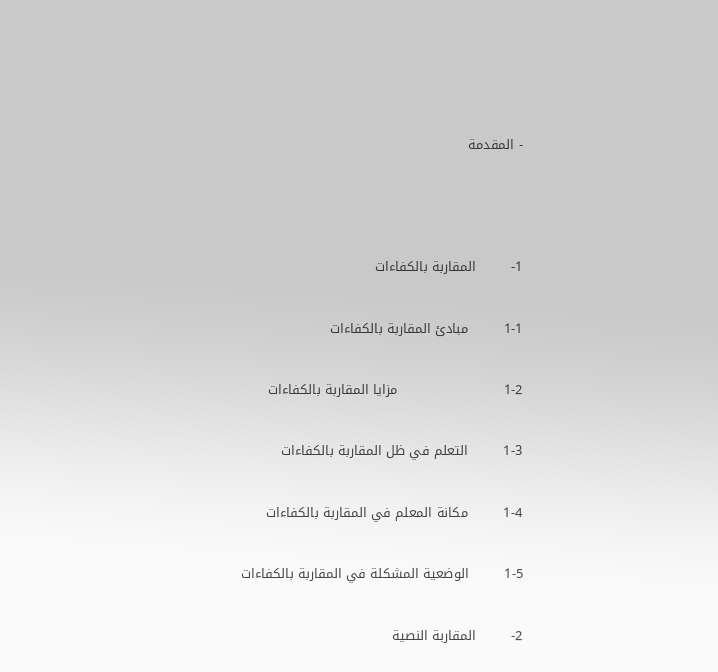- المقدمة



1-        المقاربة بالكفاءات

1-1        مبادئ المقاربة بالكفاءات

1-2                        مزايا المقاربة بالكفاءات

1-3        التعلم في ظل المقاربة بالكفاءات

1-4        مكانة المعلم في المقاربة بالكفاءات

1-5        الوضعية المشكلة في المقاربة بالكفاءات

2-        المقاربة النصية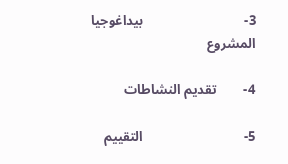3-                              بيداغوجيا المشروع

4-        تقديم النشاطات

5-                              التقييم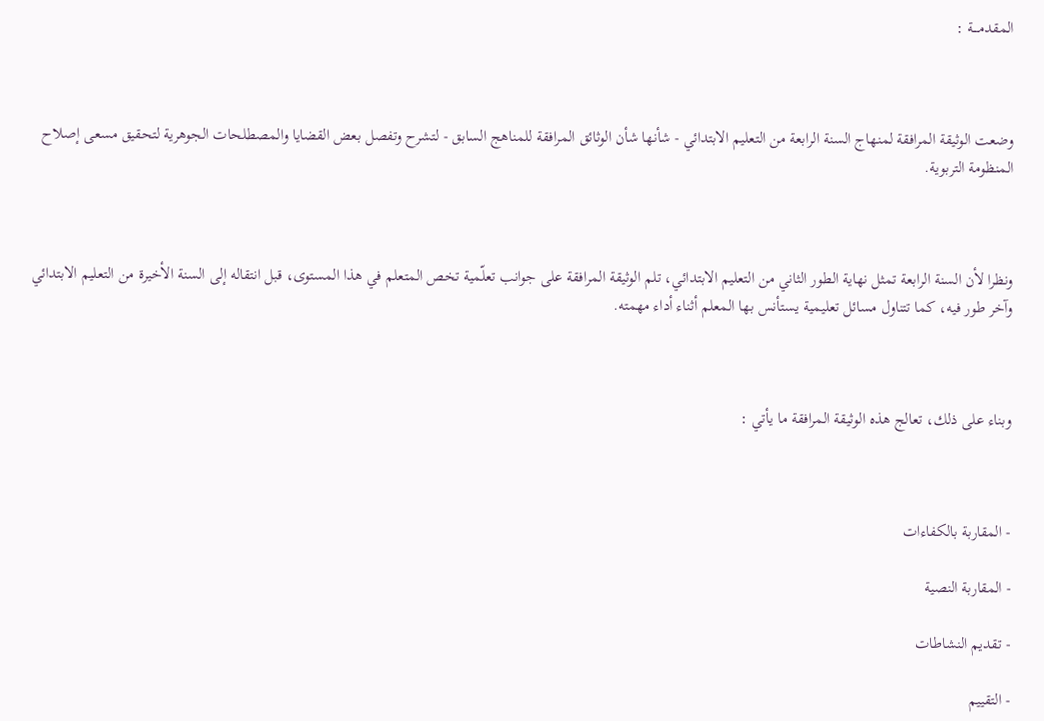المقدمــــة :



وضعت الوثيقة المرافقة لمنهاج السنة الرابعة من التعليم الابتدائي - شأنها شأن الوثائق المرافقة للمناهج السابق - لتشرح وتفصل بعض القضايا والمصطلحات الجوهرية لتحقيق مسعى إصلاح المنظومة التربوية.



ونظرا لأن السنة الرابعة تمثل نهاية الطور الثاني من التعليم الابتدائي، تلم الوثيقة المرافقة على جوانب تعلّمية تخص المتعلم في هذا المستوى، قبل انتقاله إلى السنة الأخيرة من التعليم الابتدائي وآخر طور فيه، كما تتناول مسائل تعليمية يستأنس بها المعلم أثناء أداء مهمته.



وبناء على ذلك، تعالج هذه الوثيقة المرافقة ما يأتي :



- المقاربة بالكفاءات

- المقاربة النصية

- تقديم النشاطات

- التقييم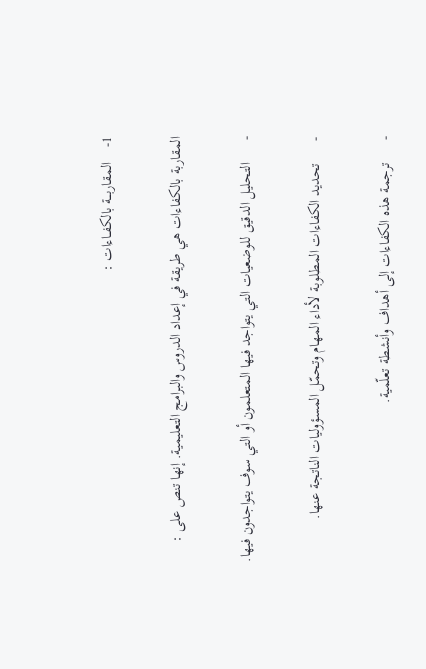1-    المقاربـــة بالكفــاءات :

المقاربة بالكفاءات هي طريقة في إعداد الدروس والبرامج التعليمية. إنها تنص على :

-      التحليل الدقيق للوضعيات التي يتواجد فيها المتعلمون أو التي سوف يتواجدون فيها.

-      تحديد الكفاءات المطلوبة لأداء المهام وتحمّل المسؤوليات الناتجة عنها.

-      ترجمة هذه الكفاءات إلى أهداف وأنشطة تعلّمية.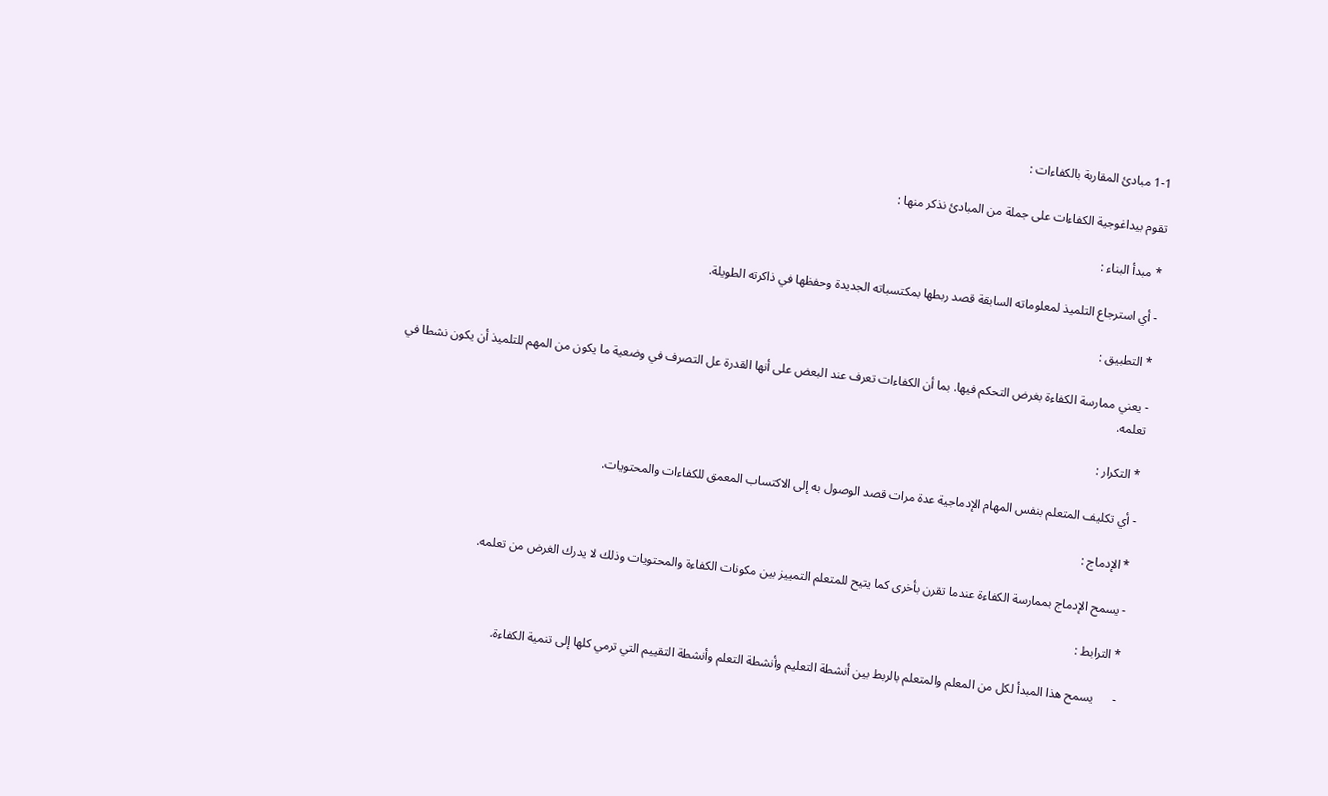1-1 مبادئ المقاربة بالكفاءات :

تقوم بيداغوجية الكفاءات على جملة من المبادئ نذكر منها :

* مبدأ البناء :

- أي استرجاع التلميذ لمعلوماته السابقة قصد ربطها بمكتسباته الجديدة وحفظها في ذاكرته الطويلة.

* التطبيق :

- يعني ممارسة الكفاءة بغرض التحكم فيها. بما أن الكفاءات تعرف عند البعض على أنها القدرة عل التصرف في وضعية ما يكون من المهم للتلميذ أن يكون نشطا في تعلمه.

* التكرار :

- أي تكليف المتعلم بنفس المهام الإدماجية عدة مرات قصد الوصول به إلى الاكتساب المعمق للكفاءات والمحتويات.

* الإدماج :

- يسمح الإدماج بممارسة الكفاءة عندما تقرن بأخرى كما يتيح للمتعلم التمييز بين مكونات الكفاءة والمحتويات وذلك لا يدرك الغرض من تعلمه.

* الترابط :

-      يسمح هذا المبدأ لكل من المعلم والمتعلم بالربط بين أنشطة التعليم وأنشطة التعلم وأنشطة التقييم التي ترمي كلها إلى تنمية الكفاءة.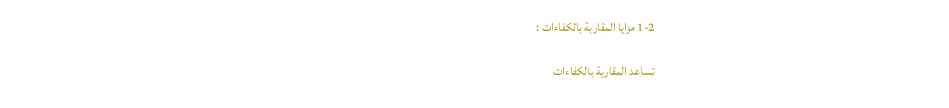1-2 مزايا المقاربة بالكفاءات :

تساعد المقاربة بالكفاءات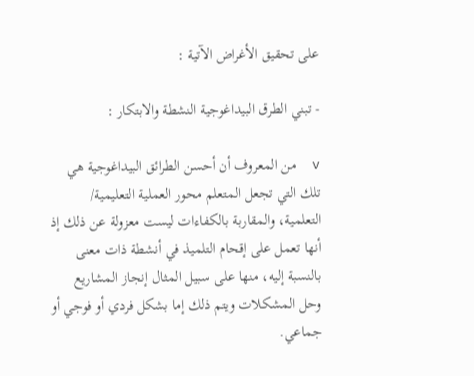على تحقيق الأغراض الآتية :

- تبني الطرق البيداغوجية النشطة والابتكار :

v  من المعروف أن أحسن الطرائق البيداغوجية هي تلك التي تجعل المتعلم محور العملية التعليمية/ التعلمية، والمقاربة بالكفاءات ليست معزولة عن ذلك إذ أنها تعمل على إقحام التلميذ في أنشطة ذات معنى بالنسبة إليه، منها على سبيل المثال إنجاز المشاريع وحل المشكلات ويتم ذلك إما بشكل فردي أو فوجي أو جماعي.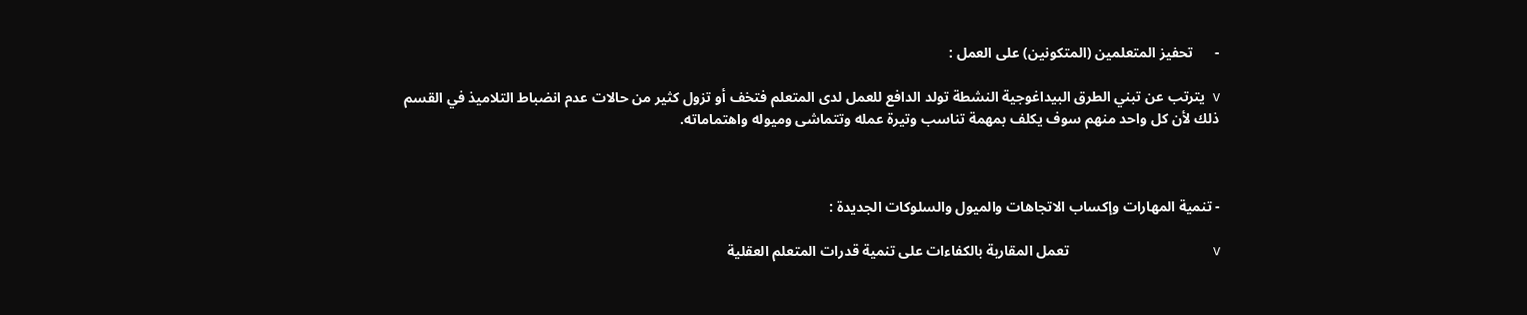-      تحفيز المتعلمين (المتكونين) على العمل :

v  يترتب عن تبني الطرق البيداغوجية النشطة تولد الدافع للعمل لدى المتعلم فتخف أو تزول كثير من حالات عدم انضباط التلاميذ في القسم ذلك لأن كل واحد منهم سوف يكلف بمهمة تناسب وتيرة عمله وتتماشى وميوله واهتماماته.



- تنمية المهارات وإكساب الاتجاهات والميول والسلوكات الجديدة :

v                                    تعمل المقاربة بالكفاءات على تنمية قدرات المتعلم العقلية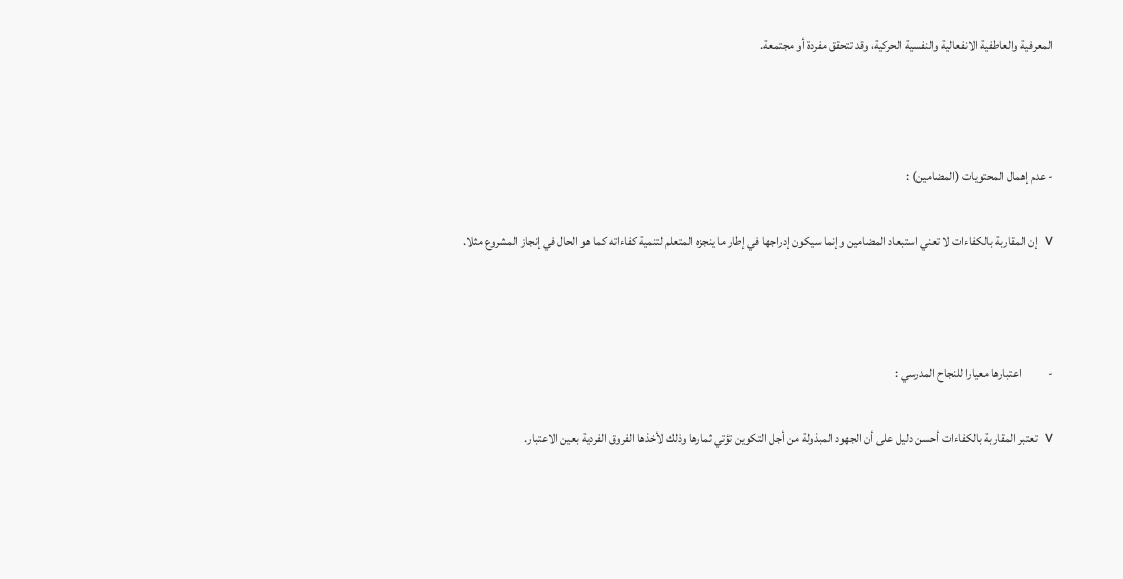المعرفية والعاطفية الانفعالية والنفسية الحركية، وقد تتحقق مفردة أو مجتمعة.



- عدم إهمال المحتويات (المضامين) :

v  إن المقاربة بالكفاءات لا تعني استبعاد المضامين وإنما سيكون إدراجها في إطار ما ينجزه المتعلم لتنمية كفاءاته كما هو الحال في إنجاز المشروع مثلا.



-           اعتبارها معيارا للنجاح المدرسي :

v  تعتبر المقاربة بالكفاءات أحسن دليل على أن الجهود المبذولة من أجل التكوين تؤتي ثمارها وذلك لأخذها الفروق الفردية بعين الاعتبار.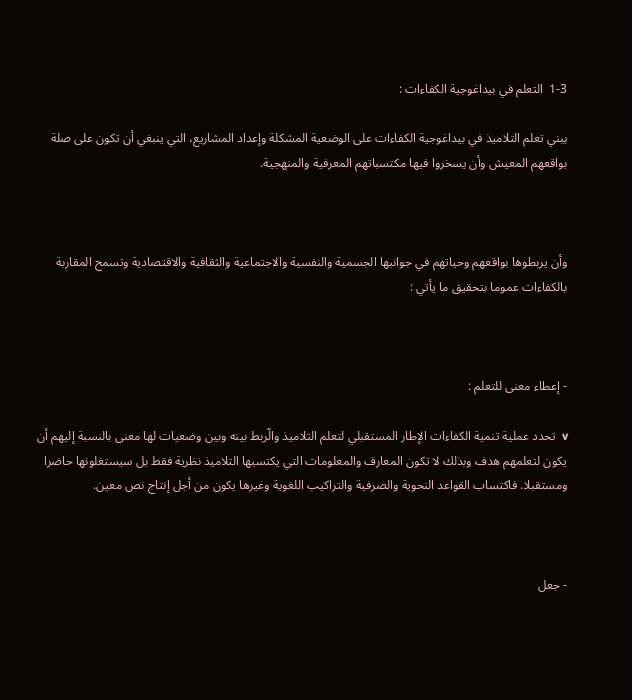1-3  التعلم في بيداغوجية الكفاءات :

يبني تعلم التلاميذ في بيداغوجية الكفاءات على الوضعية المشكلة وإعداد المشاريع، التي ينبغي أن تكون على صلة بواقعهم المعيش وأن يسخروا فيها مكتسباتهم المعرفية والمنهجية.



وأن يربطوها بواقعهم وحياتهم في جوانبها الجسمية والنفسية والاجتماعية والثقافية والاقتصادية وتسمح المقاربة بالكفاءات عموما بتحقيق ما يأتي :



- إعطاء معنى للتعلم :

v  تحدد عملية تنمية الكفاءات الإطار المستقبلي لتعلم التلاميذ والّربط بينه وبين وضعيات لها معنى بالنسبة إليهم أن يكون لتعلمهم هدف وبذلك لا تكون المعارف والمعلومات التي يكتسبها التلاميذ نظرية فقط بل سيستغلونها حاضرا ومستقبلا. فاكتساب القواعد النحوية والصرفية والتراكيب اللغوية وغيرها يكون من أجل إنتاج نص معين.



- جعل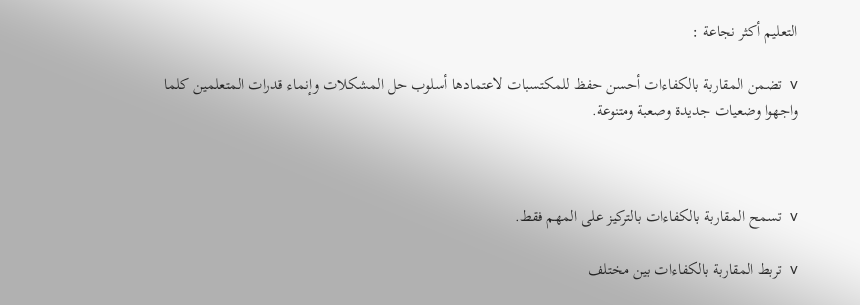التعليم أكثر نجاعة :

v  تضمن المقاربة بالكفاءات أحسن حفظ للمكتسبات لاعتمادها أسلوب حل المشكلات وإنماء قدرات المتعلمين كلما واجهوا وضعيات جديدة وصعبة ومتنوعة.



v  تسمح المقاربة بالكفاءات بالتركيز على المهم فقط.

v  تربط المقاربة بالكفاءات بين مختلف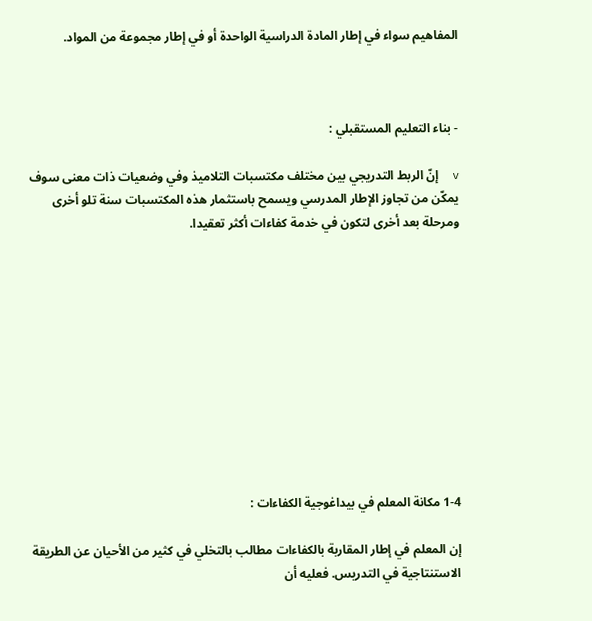المفاهيم سواء في إطار المادة الدراسية الواحدة أو في إطار مجموعة من المواد.



- بناء التعليم المستقبلي :

v  إنّ الربط التدريجي بين مختلف مكتسبات التلاميذ وفي وضعيات ذات معنى سوف يمكّن من تجاوز الإطار المدرسي ويسمح باستثمار هذه المكتسبات سنة تلو أخرى ومرحلة بعد أخرى لتكون في خدمة كفاءات أكثر تعقيدا.











1-4 مكانة المعلم في بيداغوجية الكفاءات :

إن المعلم في إطار المقاربة بالكفاءات مطالب بالتخلي في كثير من الأحيان عن الطريقة الاستنتاجية في التدريس. فعليه أن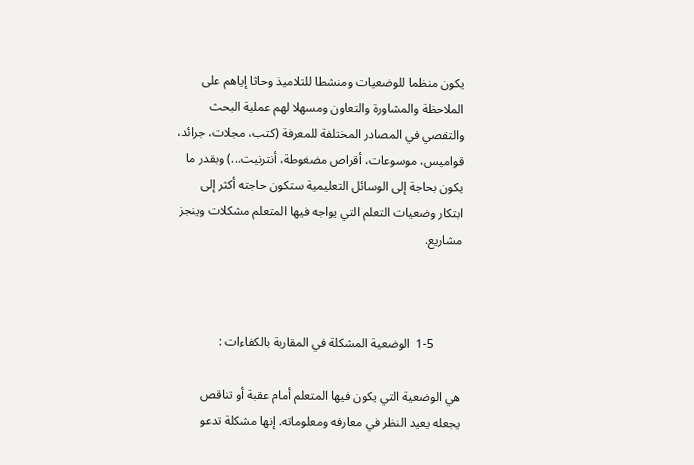يكون منظما للوضعيات ومنشطا للتلاميذ وحاثا إياهم على الملاحظة والمشاورة والتعاون ومسهلا لهم عملية البحث والتقصي في المصادر المختلفة للمعرفة (كتب، مجلات، جرائد، قواميس، موسوعات، أقراص مضغوطة، أنترنيت...) وبقدر ما يكون بحاجة إلى الوسائل التعليمية ستكون حاجته أكثر إلى ابتكار وضعيات التعلم التي يواجه فيها المتعلم مشكلات وينجز مشاريع.



         1-5  الوضعية المشكلة في المقاربة بالكفاءات :

هي الوضعية التي يكون فيها المتعلم أمام عقبة أو تناقص يجعله يعيد النظر في معارفه ومعلوماته. إنها مشكلة تدعو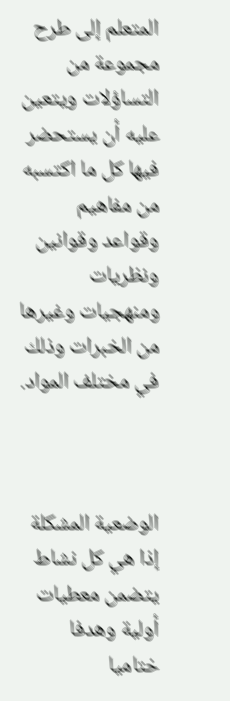المتعلم إلى طرح مجموعة من التساؤلات ويتعين عليه أن يستحضر فيها كل ما اكتسبه من مفاهيم وقواعد وقوانين ونظريات ومنهجيات وغيرها من الخبرات وذلك في مختلف المواد.



الوضعية المشكلة إذا هي كل نشاط يتضمن معطيات أولية وهدفا ختاميا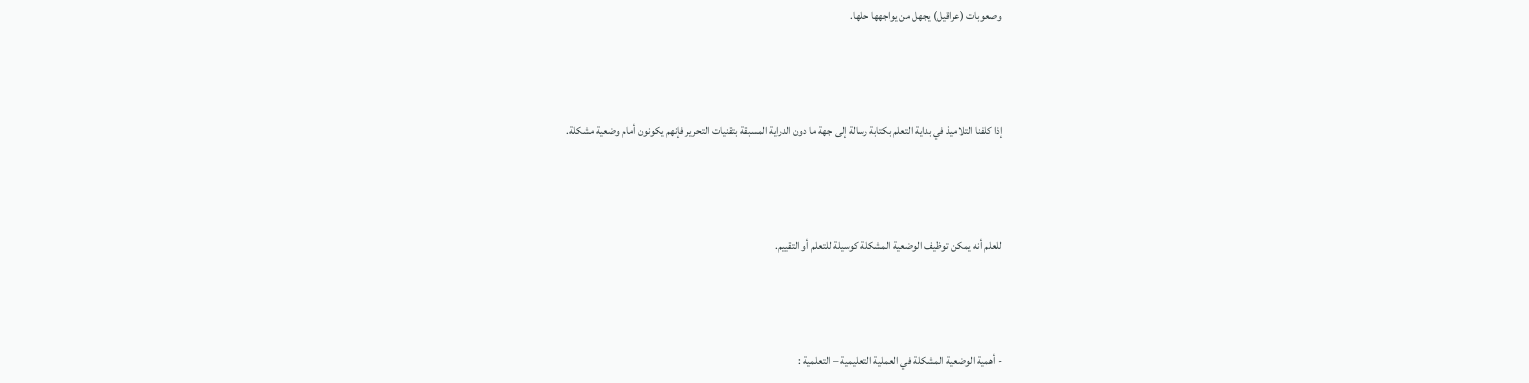وصعوبات (عراقيل) يجهل من يواجهها حلها.



إذا كلفنا التلاميذ في بداية التعلم بكتابة رسالة إلى جهة ما دون الدراية المسبقة بتقنيات التحرير فإنهم يكونون أمام وضعية مشكلة.



للعلم أنه يمكن توظيف الوضعية المشكلة كوسيلة للتعلم أو التقييم.



- أهمية الوضعية المشكلة في العملية التعليمية – التعلمية :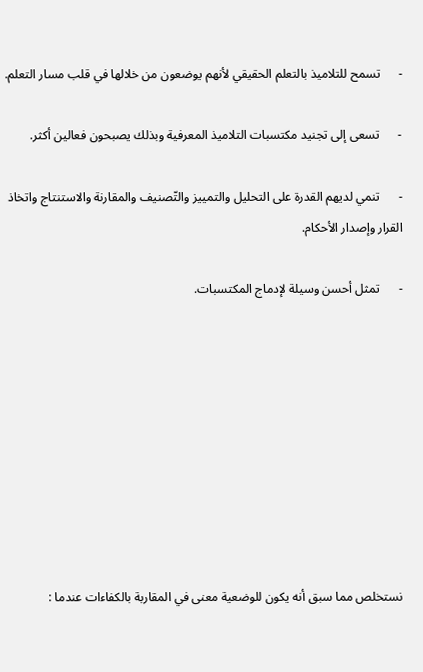-      تسمح للتلاميذ بالتعلم الحقيقي لأنهم يوضعون من خلالها في قلب مسار التعلم.

-      تسعى إلى تجنيد مكتسبات التلاميذ المعرفية وبذلك يصبحون فعالين أكثر.

-      تنمي لديهم القدرة على التحليل والتمييز والتّصنيف والمقارنة والاستنتاج واتخاذ القرار وإصدار الأحكام.

-      تمثل أحسن وسيلة لإدماج المكتسبات.









نستخلص مما سبق أنه يكون للوضعية معنى في المقاربة بالكفاءات عندما :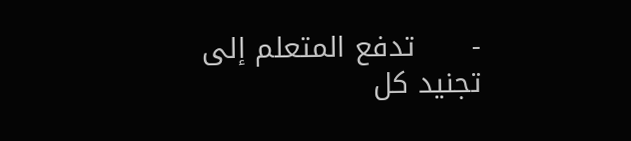-      تدفع المتعلم إلى تجنيد كل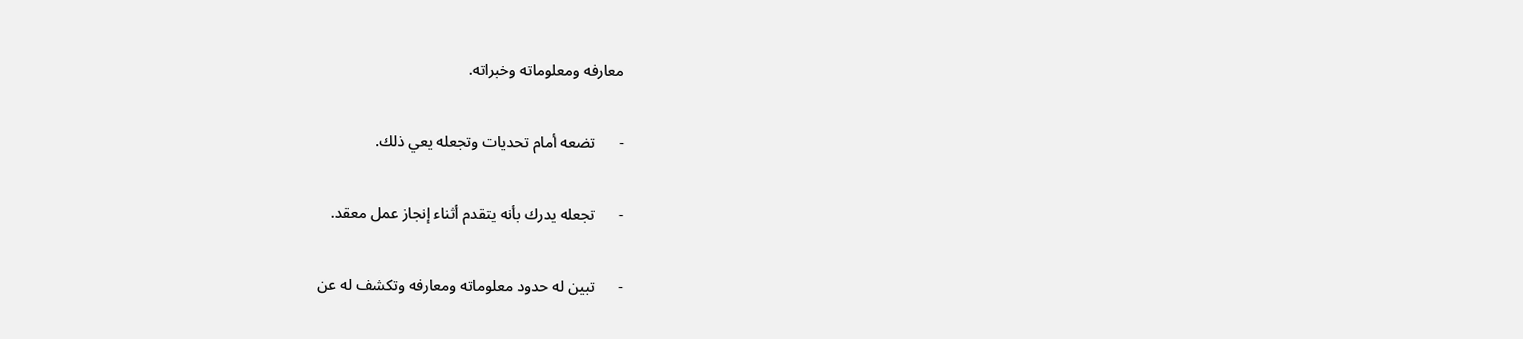معارفه ومعلوماته وخبراته.

-      تضعه أمام تحديات وتجعله يعي ذلك.

-      تجعله يدرك بأنه يتقدم أثناء إنجاز عمل معقد.

-      تبين له حدود معلوماته ومعارفه وتكشف له عن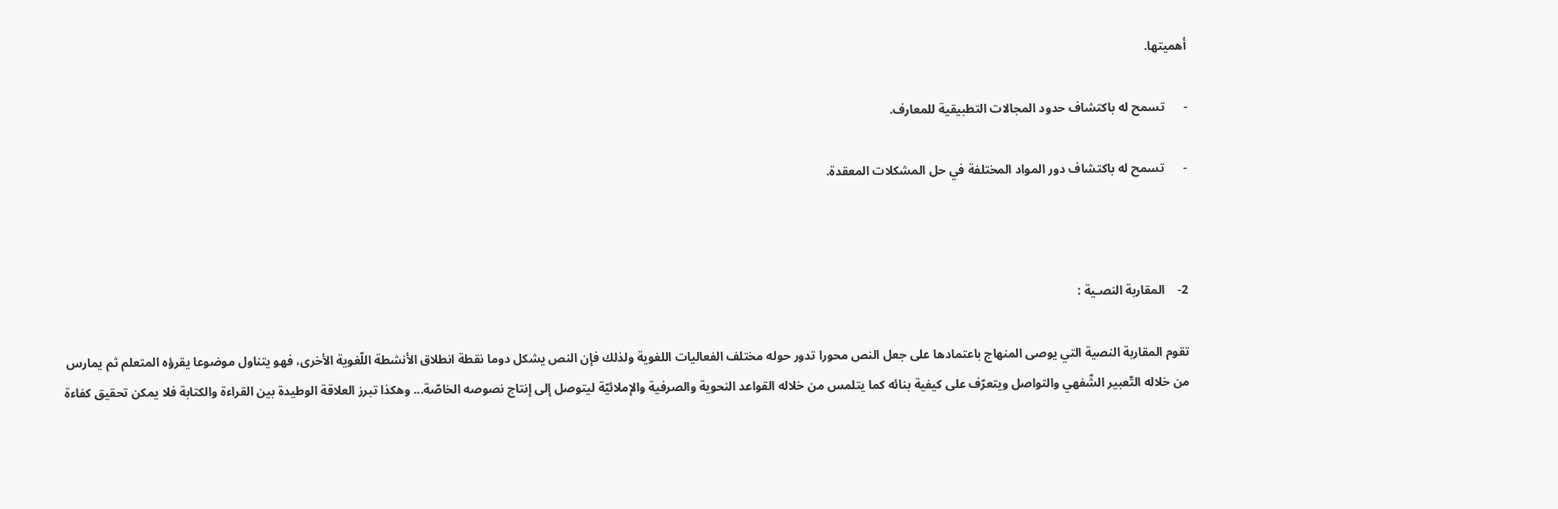أهميتها.

-      تسمح له باكتشاف حدود المجالات التطبيقية للمعارف.

-      تسمح له باكتشاف دور المواد المختلفة في حل المشكلات المعقدة.



2-    المقاربة النصـية :

تقوم المقاربة النصية التي يوصى المنهاج باعتمادها على جعل النص محورا تدور حوله مختلف الفعاليات اللغوية ولذلك فإن النص يشكل دوما نقطة انطلاق الأنشطة اللّغوية الأخرى، فهو يتناول موضوعا يقرؤه المتعلم ثم يمارس من خلاله التّعبير الشّفهي والتواصل ويتعرّف على كيفية بنائه كما يتلمس من خلاله القواعد النحوية والصرفية والإملائيّة ليتوصل إلى إنتاج نصوصه الخاصّة... وهكذا تبرز العلاقة الوطيدة بين القراءة والكتابة فلا يمكن تحقيق كفاءة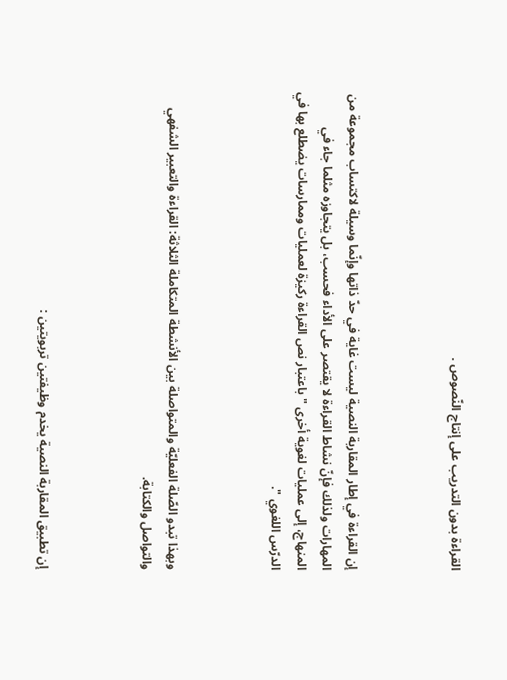القراءة بدون التدريب على إنتاج النّصوص .



إن القراءة في إطار المقاربة النصية ليست غاية في حدّ ذاتها وإنّما وسيلة لاكتساب مجموعة من المهارات ولذلك فإنّ نشاط القراءة لا يقتصر على الأداء فحسب، بل يتجاوزه مثلما جاء في المنهاج، إلى عمليات لغوية أخرى " باعتبار نص القراءة ركيزة لعمليات وممارسات يضطلع بها في الدرّس اللغوي ".



وبهذا تبدو الصّلة الفعليّة والمتواصلة بين الأنشطة المتكاملة الثلاثة: القراءة والتعبير الشفهي والتواصل والكتابة.



إن تطبيق المقاربة النصية يخدم وظيفتين تربويتين :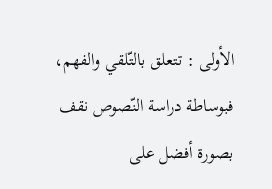الأولى : تتعلق بالتّلقي والفهم، فبوساطة دراسة النّصوص نقف بصورة أفضل على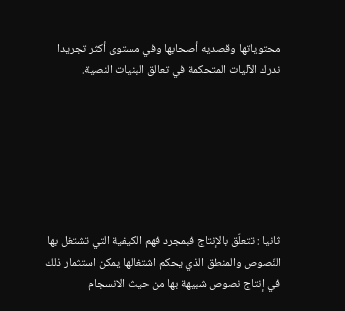محتوياتها وقصديه أصحابها وفي مستوى أكثر تجريدا ندرك الآليات المتحكمة في تعالق البنيات النصية.







ثانيا : تتعلّق بالإنتاج فبمجرد فهم الكيفية التي تشتغل بها النّصوص والمنطق الذي يحكم اشتغالها يمكن استثمار ذلك في إنتاج نصوص شبيهة بها من حيث الانسجام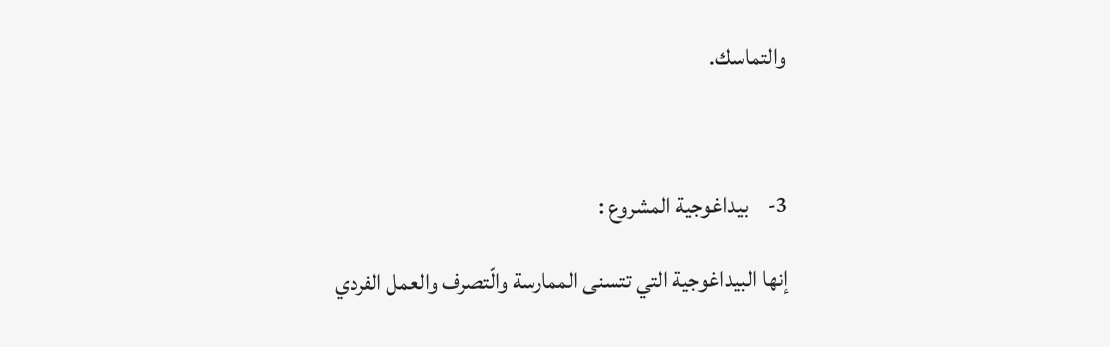والتماسك.



3-    بيداغوجية المشروع :

إنها البيداغوجية التي تتسنى الممارسة والّتصرف والعمل الفردي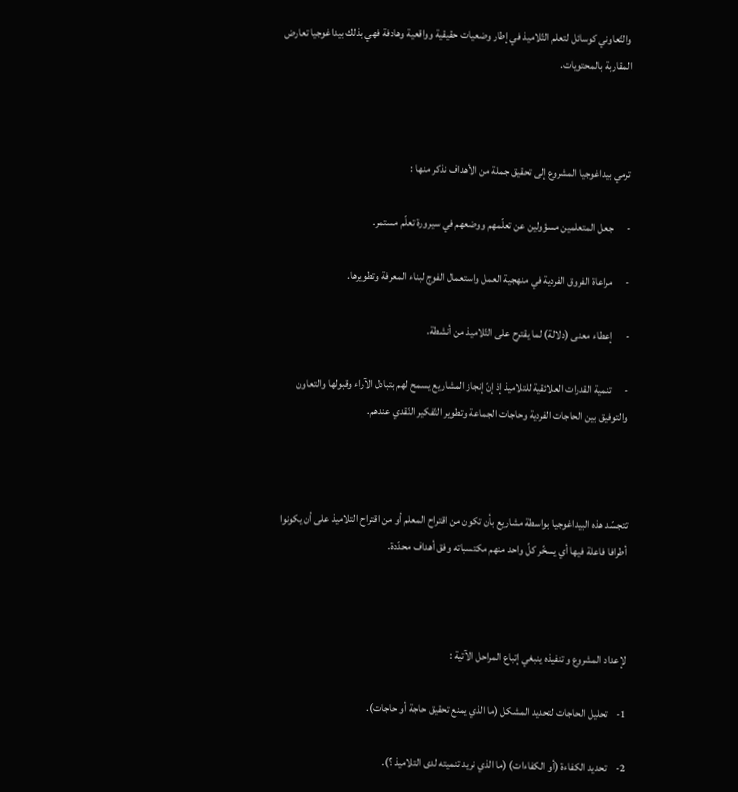والتّعاوني كوسائل لتعلم التّلاميذ في إطار وضعيات حقيقية وواقعية وهادفة فهي بذلك بيداغوجيا تعارض المقاربة بالمحتويات.



ترمي بيداغوجيا المشروع إلى تحقيق جملة من الأهداف نذكر منها :

-      جعل المتعلمين مسؤولين عن تعلّمهم ووضعهم في سيرورة تعلّم مستمر.

-      مراعاة الفروق الفردية في منهجية العمل واستعمال الفوج لبناء المعرفة وتطويرها.

-      إعطاء معنى (دلالة) لما يقترح على التّلاميذ من أنشطة.

-      تنمية القدرات العلائقية للتلاميذ إذ إنّ إنجاز المشاريع يسمح لهم بتبادل الآراء وقبولها والتعاون والتوفيق بين الحاجات الفردية وحاجات الجماعة وتطوير التّفكير النّقدي عندهم.



تتجسّد هذه البيداغوجيا بواسطة مشاريع بأن تكون من اقتراح المعلم أو من اقتراح التلاميذ على أن يكونوا أطرافا فاعلة فيها أي يسخّر كلّ واحد منهم مكتسباته وفق أهداف محدّدة.



لإعداد المشروع و تنفيذه ينبغي إتباع المراحل الآتية :

1-    تحليل الحاجات لتحديد المشكل (ما الذي يمنع تحقيق حاجة أو حاجات).

2-    تحديد الكفاءة (أو الكفاءات) (ما الذي نريد تنميته لدى التلاميذ ؟).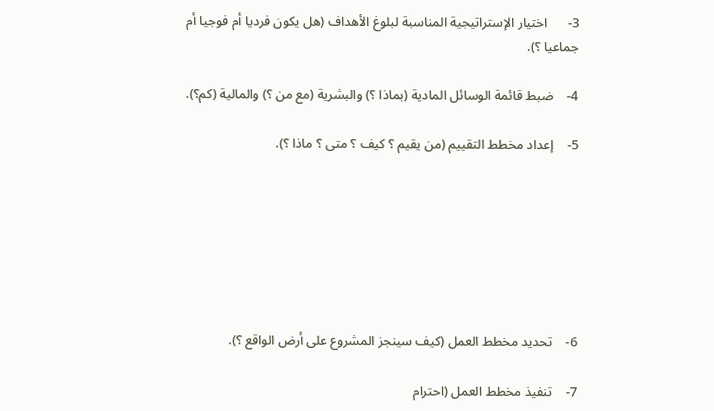3-      اختيار الإستراتيجية المناسبة لبلوغ الأهداف (هل يكون فرديا أم فوجيا أم جماعيا ؟).

4-    ضبط قائمة الوسائل المادية (بماذا ؟) والبشرية (مع من ؟) والمالية (كم؟).

5-    إعداد مخطط التقييم (من يقيم ؟ كيف ؟ متى ؟ ماذا ؟).







6-    تحديد مخطط العمل (كيف سينجز المشروع على أرض الواقع ؟).

7-    تنفيذ مخطط العمل (احترام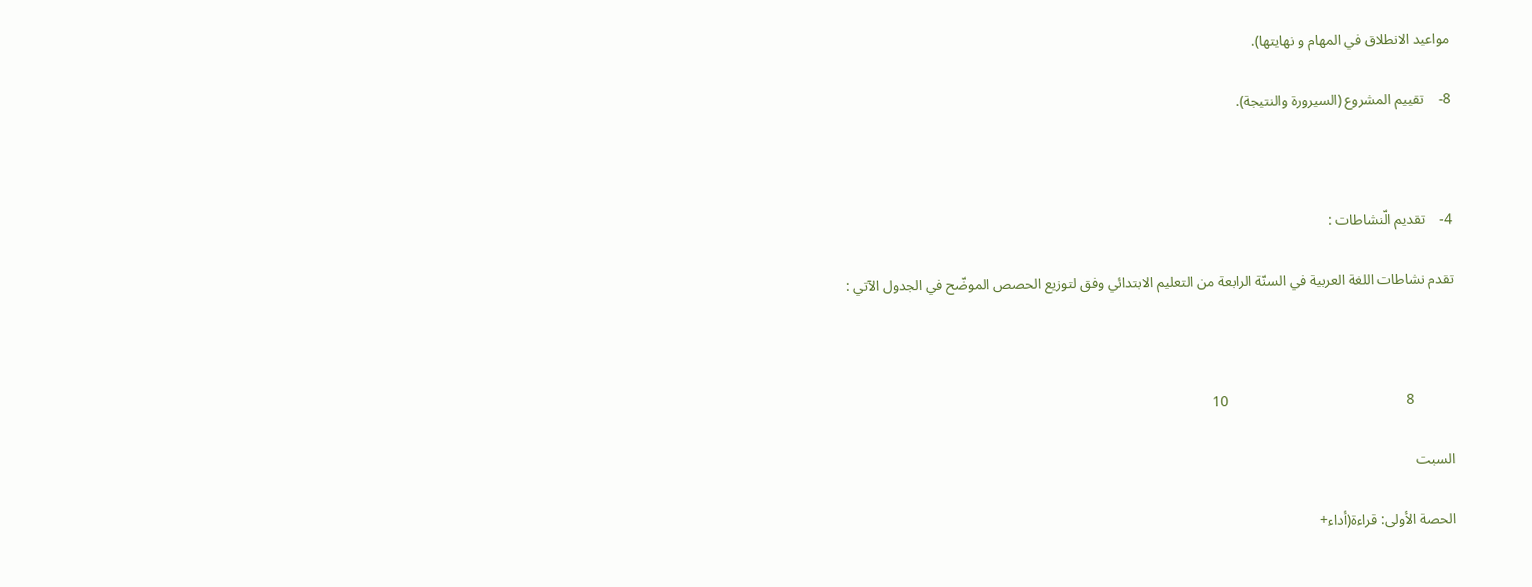مواعيد الانطلاق في المهام و نهايتها).

8-    تقييم المشروع (السيرورة والنتيجة).



4-    تقديم الّنشاطات :

تقدم نشاطات اللغة العربية في السنّة الرابعة من التعليم الابتدائي وفق لتوزيع الحصص الموضّح في الجدول الآتي :



           8                                                 10

السبت

الحصة الأولى: قراءة(أداء+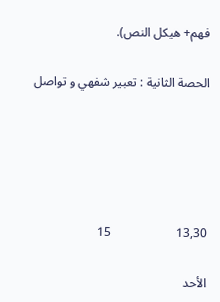فهم+ هيكل النص).

الحصة الثانية : تعبير شفهي و تواصل





13,30                     15

الأحد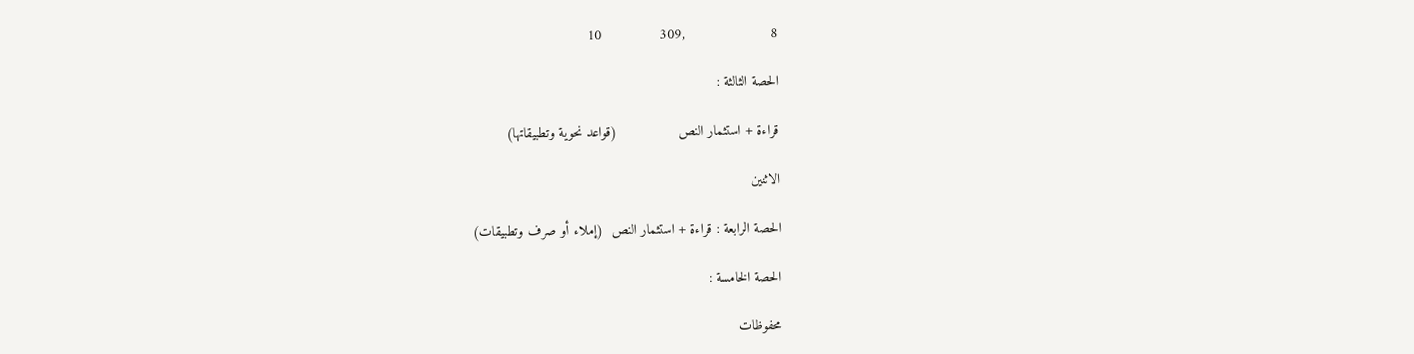8                     ,309              10

الحصة الثالثة :

قراءة + استثمار النص               (قواعد نحوية وتطبيقاتها)

الاثنين

الحصة الرابعة : قراءة + استثمار النص  (إملاء أو صرف وتطبيقات)

الحصة الخامسة :

محفوظات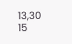13,30                     15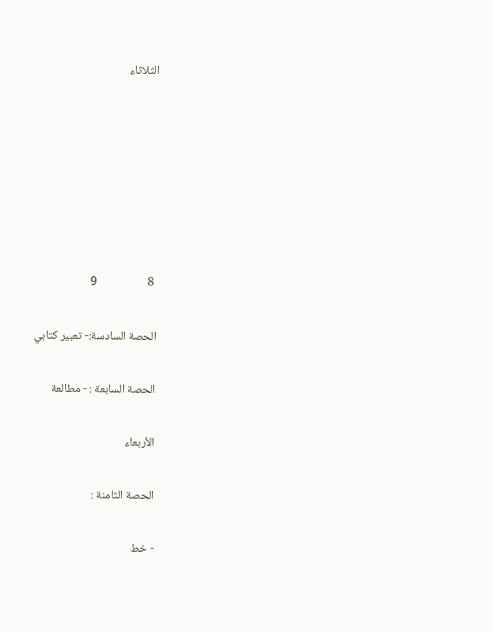الثلاثاء







 8                   9

الحصة السادسة:- تعبير كتابي

الحصة السابعة : - مطالعة

الأربعاء

الحصة الثامنة :

- خط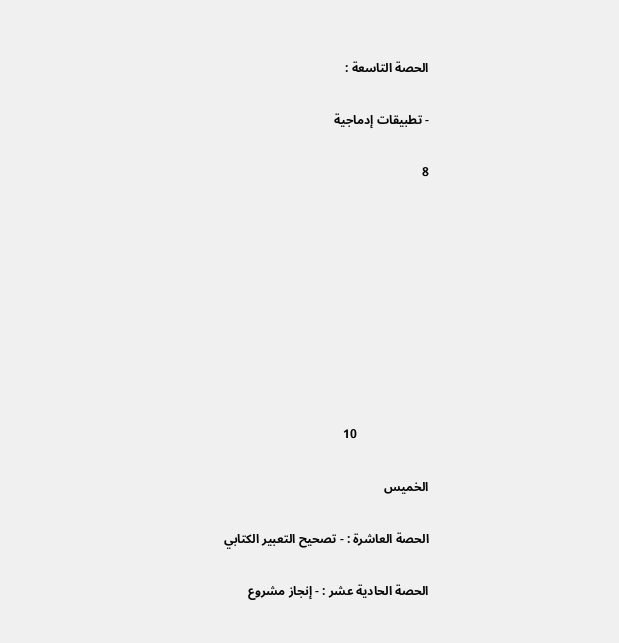الحصة التاسعة :

- تطبيقات إدماجية

8









                       10

الخميس

الحصة العاشرة : - تصحيح التعبير الكتابي

الحصة الحادية عشر : - إنجاز مشروع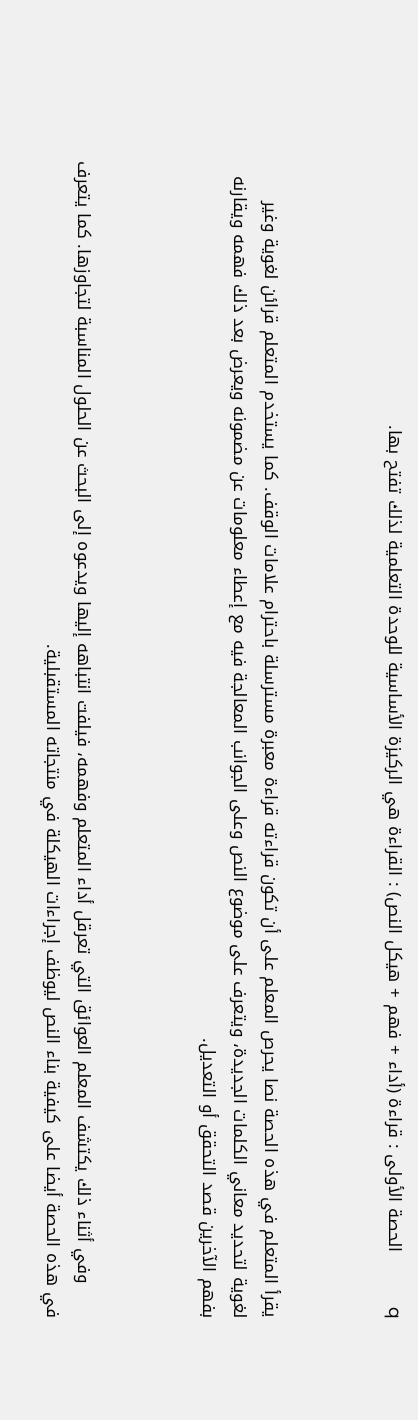q           الحصة الأولى : قراءة (أداء + فهم + هيكل النص) : القراءة هي الركيزة الأساسية للوحدة التعلمية لذلك تفتح بها.



يقرأ المتعلم في هذه الحصة نصا يحرص المعلم على أن تكون قراءته قراءة معبرة مسترسلة باحترام علامات الوقف. كما يستخدم المتعلم قرائن لغوية وغير لغوية لتحديد معاني الكلمات الجديدة، ويتعرف على موضوع النص وعلى الجوانب المعالجة فيه مع إعطاء معلومات عن مضمونه ويعرض بعد ذلك فهمه ويقارنه بفهم الآخرين قصد التحقق أو التعديل.



      وفي أثناء ذلك يكتشف المعلم العوائق التي تعرقل أداء المتعلم وفهمه، فيلفت انتباهه إليها ويدعوه إلى البحث عن الحلول المناسبة لتجاوزها. كما يتعرف في هذه الحصة أيضا على كيفية بناء النص ليوظف إجراءات الهيكلة في منتجاته المستقبلية.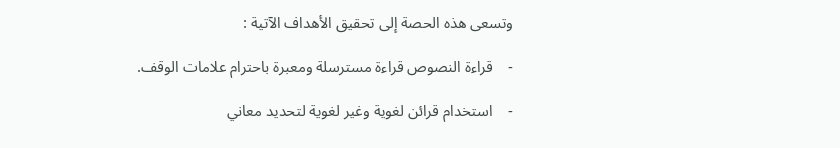وتسعى هذه الحصة إلى تحقيق الأهداف الآتية :

-    قراءة النصوص قراءة مسترسلة ومعبرة باحترام علامات الوقف.

-    استخدام قرائن لغوية وغير لغوية لتحديد معاني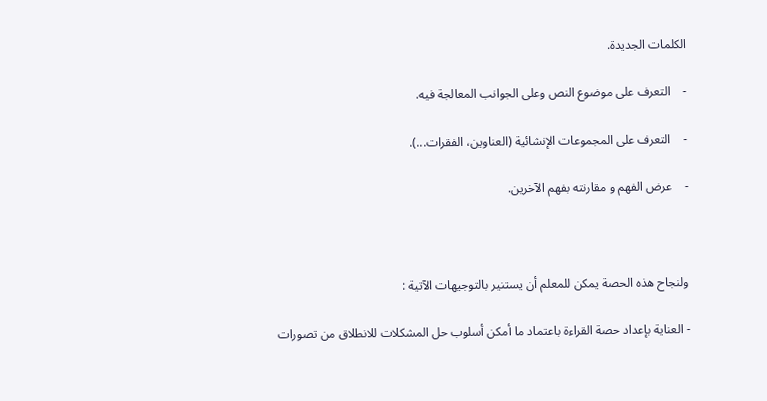الكلمات الجديدة.

-    التعرف على موضوع النص وعلى الجوانب المعالجة فيه.

-    التعرف على المجموعات الإنشائية (العناوين، الفقرات...).

-    عرض الفهم و مقارنته بفهم الآخرين.



ولنجاح هذه الحصة يمكن للمعلم أن يستنير بالتوجيهات الآتية :

- العناية بإعداد حصة القراءة باعتماد ما أمكن أسلوب حل المشكلات للانطلاق من تصورات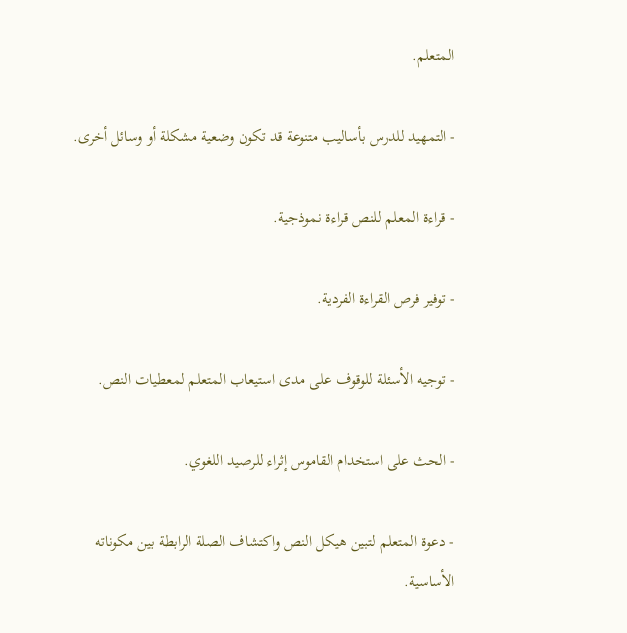المتعلم.

- التمهيد للدرس بأساليب متنوعة قد تكون وضعية مشكلة أو وسائل أخرى.

- قراءة المعلم للنص قراءة نموذجية.

- توفير فرص القراءة الفردية.

- توجيه الأسئلة للوقوف على مدى استيعاب المتعلم لمعطيات النص.

- الحث على استخدام القاموس إثراء للرصيد اللغوي.

- دعوة المتعلم لتبين هيكل النص واكتشاف الصلة الرابطة بين مكوناته الأساسية.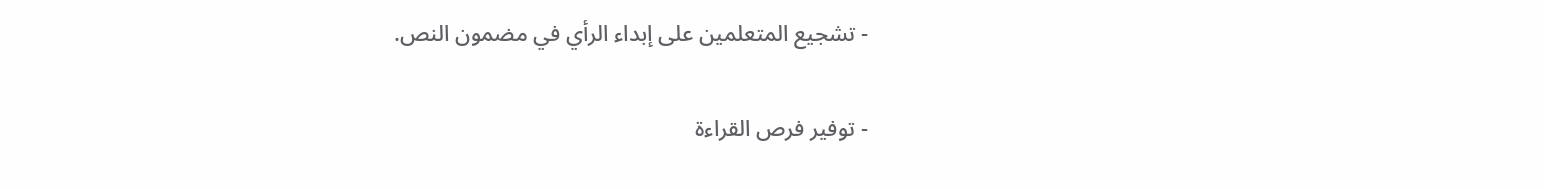- تشجيع المتعلمين على إبداء الرأي في مضمون النص.

- توفير فرص القراءة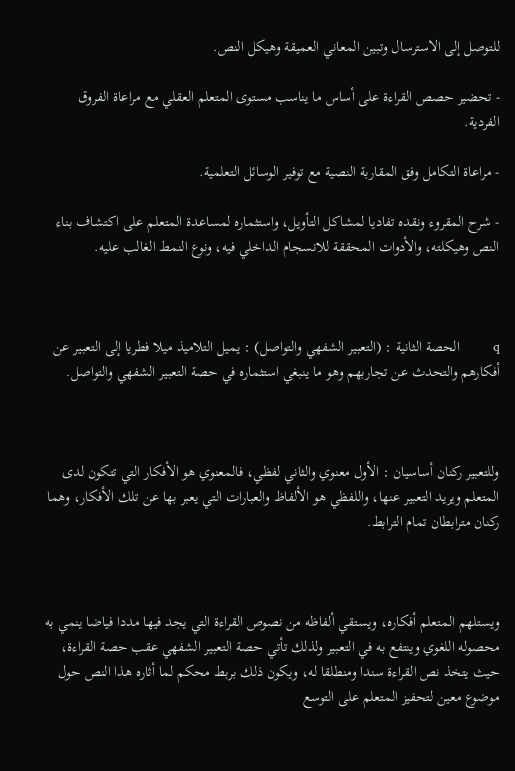للتوصل إلى الاسترسال وتبين المعاني العميقة وهيكل النص.

- تحضير حصص القراءة على أساس ما يناسب مستوى المتعلم العقلي مع مراعاة الفروق الفردية.

- مراعاة التكامل وفق المقاربة النصية مع توفير الوسائل التعلمية.

- شرح المقروء ونقده تفاديا لمشاكل التأويل، واستثماره لمساعدة المتعلم على اكتشاف بناء النص وهيكلته، والأدوات المحققة للانسجام الداخلي فيه، ونوع النمط الغالب عليه.



q           الحصة الثانية : (التعبير الشفهي والتواصل) : يميل التلاميذ ميلا فطريا إلى التعبير عن أفكارهم والتحدث عن تجاربهم وهو ما ينبغي استثماره في حصة التعبير الشفهي والتواصل.



وللتعبير ركنان أساسيان : الأول معنوي والثاني لفظي، فالمعنوي هو الأفكار التي تتكون لدى المتعلم ويريد التعبير عنها، واللفظي هو الألفاظ والعبارات التي يعبر بها عن تلك الأفكار، وهما ركنان مترابطان تمام الترابط.



ويستلهم المتعلم أفكاره، ويستقي ألفاظه من نصوص القراءة التي يجد فيها مددا فياضا ينمي به محصوله اللغوي وينتفع به في التعبير ولذلك تأتي حصة التعبير الشفهي عقب حصة القراءة، حيث يتخذ نص القراءة سندا ومنطلقا له، ويكون ذلك بربط محكم لما أثاره هذا النص حول موضوع معين لتحفيز المتعلم على التوسع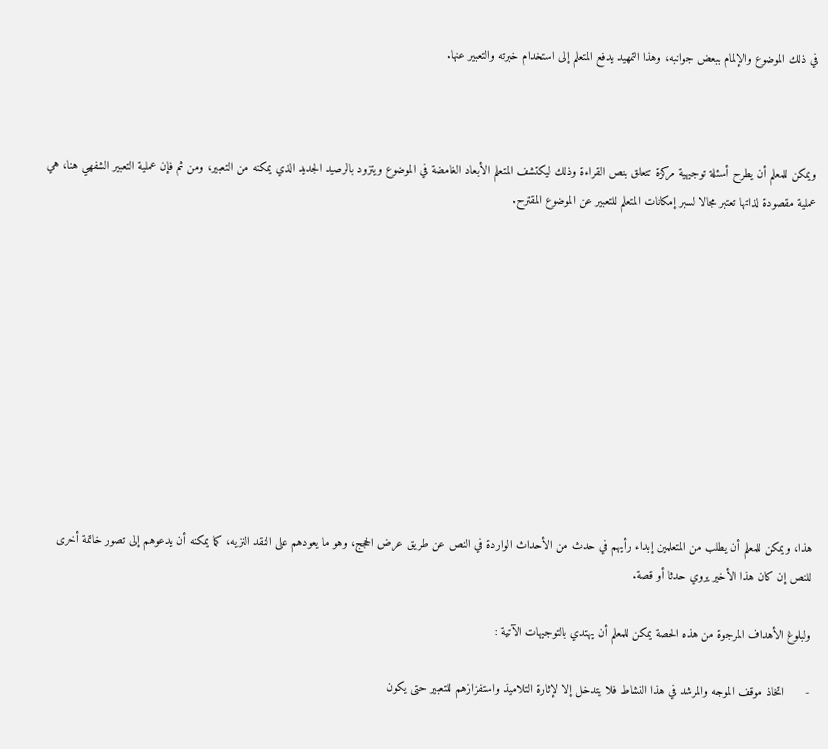في ذلك الموضوع والإلمام ببعض جوانبه، وهذا التمهيد يدفع المتعلم إلى استخدام خبرته والتعبير عنها.



ويمكن للمعلم أن يطرح أسئلة توجيهية مركزة تتعلق بنص القراءة وذلك ليكتشف المتعلم الأبعاد الغامضة في الموضوع ويتزود بالرصيد الجديد الذي يمكنه من التعبير، ومن ثم فإن عملية التعبير الشفهي هنا، هي عملية مقصودة لذاتها تعتبر مجالا لسبر إمكانات المتعلم للتعبير عن الموضوع المقترح.











هذا، ويمكن للمعلم أن يطلب من المتعلمين إبداء رأيهم في حدث من الأحداث الواردة في النص عن طريق عرض الحجج، وهو ما يعودهم على النقد النزيه، كما يمكنه أن يدعوهم إلى تصور خاتمة أخرى للنص إن كان هذا الأخير يروي حدثا أو قصة.

ولبلوغ الأهداف المرجوة من هذه الحصة يمكن للمعلم أن يهتدي بالتوجيهات الآتية :

-      اتخاذ موقف الموجه والمرشد في هذا النشاط فلا يتدخل إلا لإثارة التلاميذ واستفزازهم للتعبير حتى يكون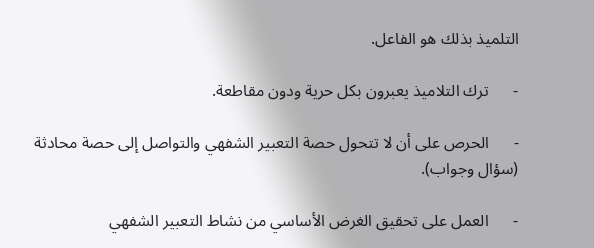التلميذ بذلك هو الفاعل.

-      ترك التلاميذ يعبرون بكل حرية ودون مقاطعة.

-      الحرص على أن لا تتحول حصة التعبير الشفهي والتواصل إلى حصة محادثة (سؤال وجواب).

-      العمل على تحقيق الغرض الأساسي من نشاط التعبير الشفهي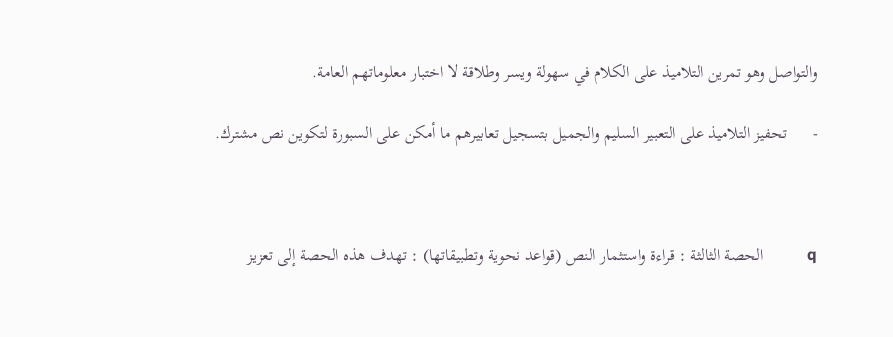والتواصل وهو تمرين التلاميذ على الكلام في سهولة ويسر وطلاقة لا اختبار معلوماتهم العامة.

-      تحفيز التلاميذ على التعبير السليم والجميل بتسجيل تعابيرهم ما أمكن على السبورة لتكوين نص مشترك.



q           الحصة الثالثة : قراءة واستثمار النص (قواعد نحوية وتطبيقاتها) : تهدف هذه الحصة إلى تعزيز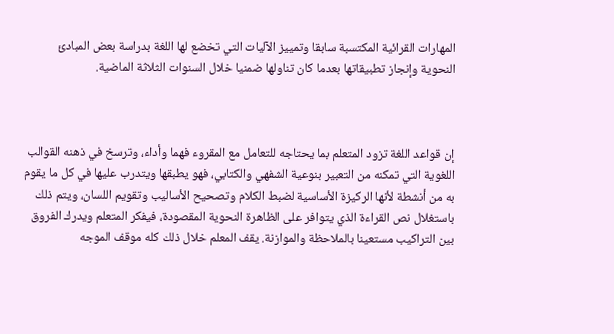المهارات القرائية المكتسبة سابقا وتمييز الآليات التي تخضع لها اللغة بدراسة بعض المبادئ النحوية وإنجاز تطبيقاتها بعدما كان تناولها ضمنيا خلال السنوات الثلاثة الماضية.



إن قواعد اللغة تزود المتعلم بما يحتاجه للتعامل مع المقروء فهما وأداء، وترسخ في ذهنه القوالب اللغوية التي تمكنه من التعبير بنوعية الشفهي والكتابي، فهو يطبقها ويتدرب عليها في كل ما يقوم به من أنشطة لأنها الركيزة الأساسية لضبط الكلام وتصحيح الأساليب وتقويم اللسان، ويتم ذلك باستغلال نص القراءة الذي يتوافر على الظاهرة النحوية المقصودة، فيفكر المتعلم ويدرك الفروق بين التراكيب مستعينا بالملاحظة والموازنة. يقف المعلم خلال ذلك كله موقف الموجه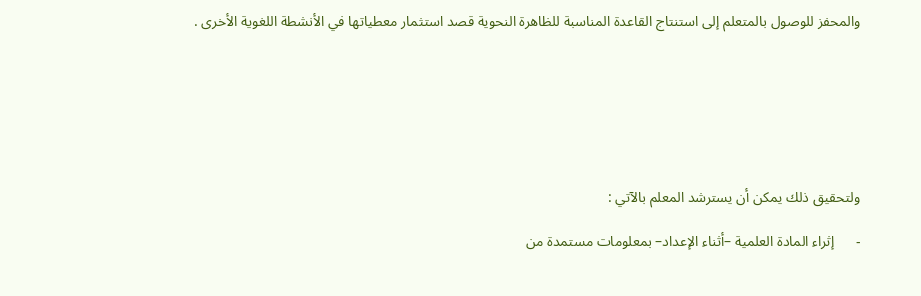والمحفز للوصول بالمتعلم إلى استنتاج القاعدة المناسبة للظاهرة النحوية قصد استثمار معطياتها في الأنشطة اللغوية الأخرى .







ولتحقيق ذلك يمكن أن يسترشد المعلم بالآتي :

-      إثراء المادة العلمية –أثناء الإعداد– بمعلومات مستمدة من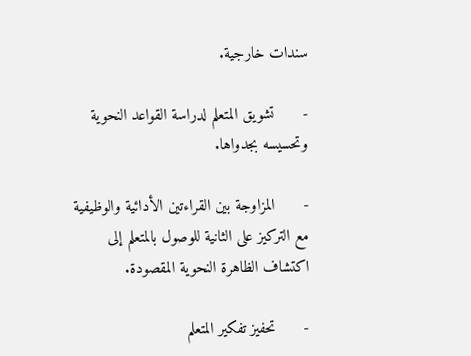سندات خارجية.

-      تشويق المتعلم لدراسة القواعد النحوية وتحسيسه بجدواها.

-      المزاوجة بين القراءتين الأدائية والوظيفية مع التركيز على الثانية للوصول بالمتعلم إلى اكتشاف الظاهرة النحوية المقصودة.

-      تحفيز تفكير المتعلم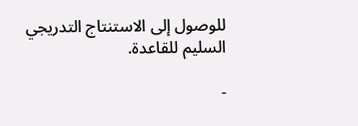للوصول إلى الاستنتاج التدريجي السليم للقاعدة.

-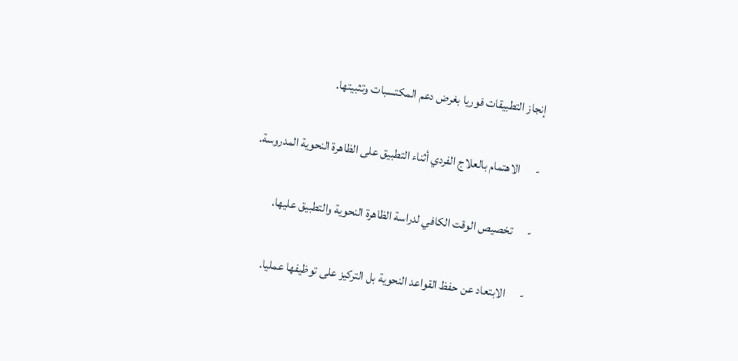إنجاز التطبيقات فوريا بغرض دعم المكتسبات وتثبيتها.

-      الاهتمام بالعلاج الفردي أثناء التطبيق على الظاهرة النحوية المدروسة.

-      تخصيص الوقت الكافي لدراسة الظاهرة النحوية والتطبيق عليها.

-      الابتعاد عن حفظ القواعد النحوية بل التركيز على توظيفها عمليا.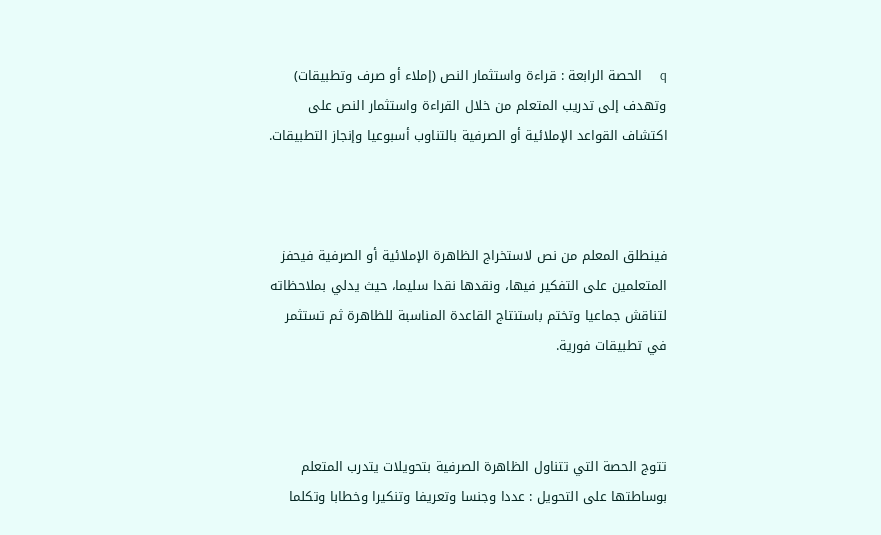q      الحصة الرابعة : قراءة واستثمار النص (إملاء أو صرف وتطبيقات) وتهدف إلى تدريب المتعلم من خلال القراءة واستثمار النص على اكتشاف القواعد الإملائية أو الصرفية بالتناوب أسبوعيا وإنجاز التطبيقات.



فينطلق المعلم من نص لاستخراج الظاهرة الإملائية أو الصرفية فيحفز المتعلمين على التفكير فيها، ونقدها نقدا سليما، حيث يدلي بملاحظاته لتناقش جماعيا وتختم باستنتاج القاعدة المناسبة للظاهرة ثم تستثمر في تطبيقات فورية.



تتوج الحصة التي تتناول الظاهرة الصرفية بتحويلات يتدرب المتعلم بوساطتها على التحويل : عددا وجنسا وتعريفا وتنكيرا وخطابا وتكلما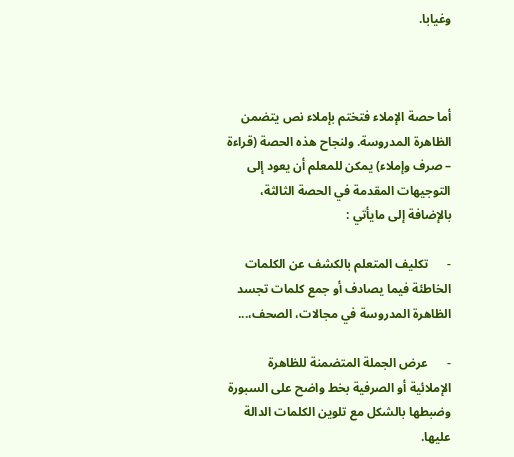وغيابا.



أما حصة الإملاء فتختم بإملاء نص يتضمن الظاهرة المدروسة. ولنجاح هذه الحصة (قراءة – صرف وإملاء) يمكن للمعلم أن يعود إلى التوجيهات المقدمة في الحصة الثالثة، بالإضافة إلى مايأتي :

-      تكليف المتعلم بالكشف عن الكلمات الخاطئة فيما يصادف أو جمع كلمات تجسد الظاهرة المدروسة في مجالات، الصحف،...

-      عرض الجملة المتضمنة للظاهرة الإملائية أو الصرفية بخط واضح على السبورة وضبطها بالشكل مع تلوين الكلمات الدالة عليها.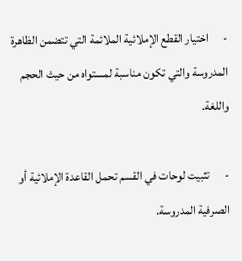-      اختيار القطع الإملائية الملائمة التي تتضمن الظاهرة المدروسة والتي تكون مناسبة لمستواه من حيث الحجم واللغة.

-      تثبيت لوحات في القسم تحمل القاعدة الإملائية أو الصرفية المدروسة.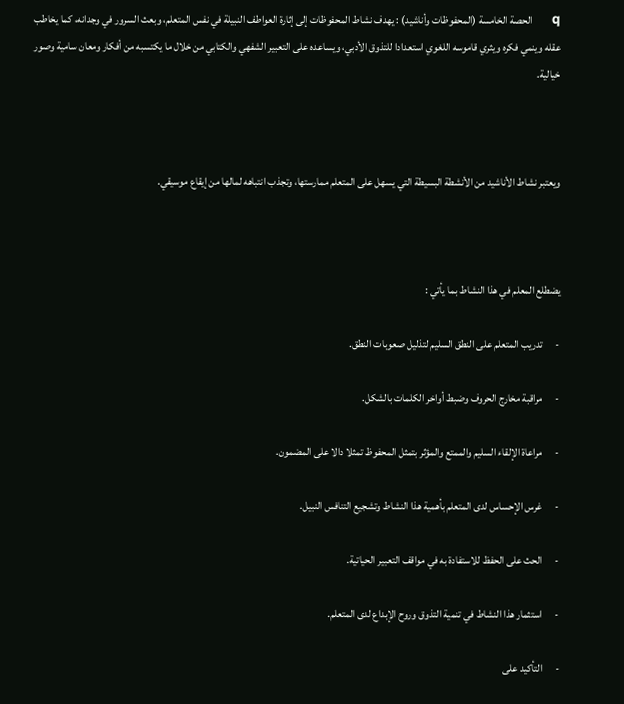q     الحصة الخامسة (المحفوظات وأناشيد) : يهدف نشاط المحفوظات إلى إثارة العواطف النبيلة في نفس المتعلم، وبعث السرور في وجدانه، كما يخاطب عقله وينمي فكره ويثري قاموسه اللغوي استعدادا للتذوق الأدبي، ويساعده على التعبير الشفهي والكتابي من خلال ما يكتسبه من أفكار ومعان سامية وصور خيالية.



ويعتبر نشاط الأناشيد من الأنشطة البسيطة التي يسهل على المتعلم ممارستها، وتجذب انتباهه لمالها من إيقاع موسيقي.



يضطلع المعلم في هذا النشاط بما يأتي :

-      تدريب المتعلم على النطق السليم لتذليل صعوبات النطق.

-      مراقبة مخارج الحروف وضبط أواخر الكلمات بالشكل.

-      مراعاة الإلقاء السليم والممتع والمؤثر بتمثل المحفوظ تمثلا دالا على المضمون.

-      غرس الإحساس لدى المتعلم بأهمية هذا النشاط وتشجيع التنافس النبيل.

-      الحث على الحفظ للاستفادة به في مواقف التعبير الحياتية.

-      استثمار هذا النشاط في تنمية التذوق وروح الإبداع لدى المتعلم.

-      التأكيد على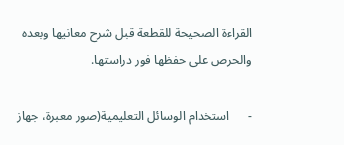القراءة الصحيحة للقطعة قبل شرح معانيها وبعده والحرص على حفظها فور دراستها.

-      استخدام الوسائل التعليمية(صور معبرة، جهاز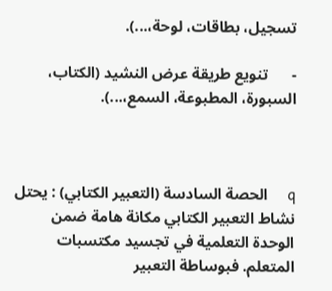تسجيل، بطاقات، لوحة،...).

-      تنويع طريقة عرض النشيد (الكتاب، السبورة، المطبوعة، السمع،...).



q     الحصة السادسة (التعبير الكتابي) : يحتل نشاط التعبير الكتابي مكانة هامة ضمن الوحدة التعلمية في تجسيد مكتسبات المتعلم. فبوساطة التعبير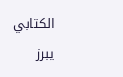الكتابي يبرز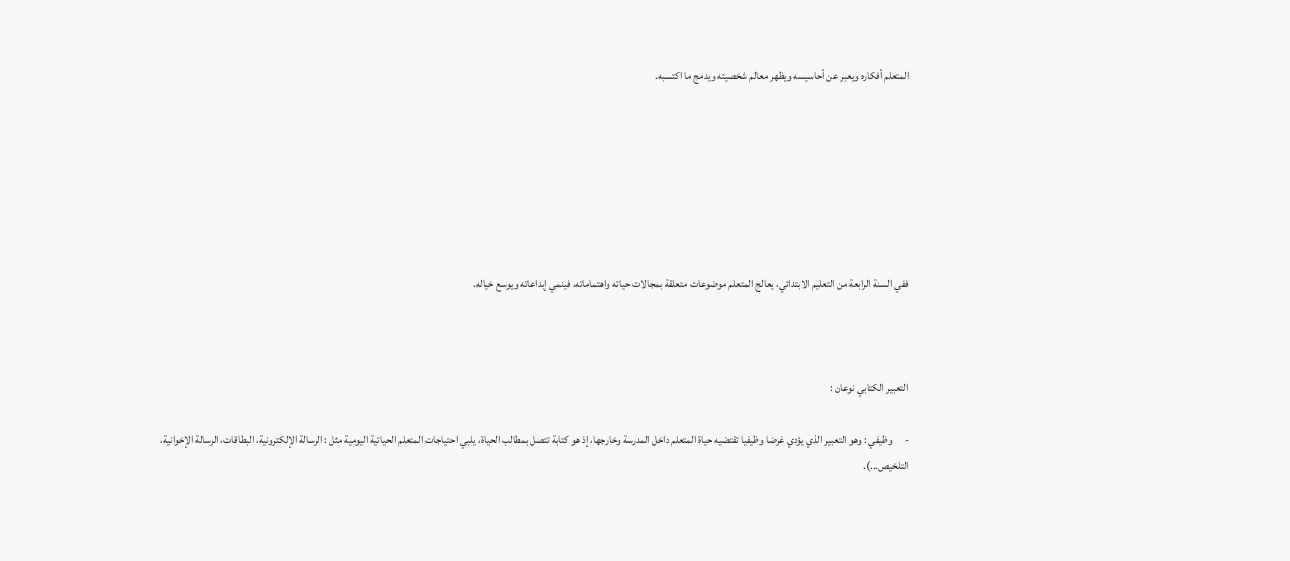المتعلم أفكاره ويعبر عن أحاسيسه ويظهر معالم شخصيته ويدمج ما اكتسبه.







ففي السنة الرابعة من التعليم الابتدائي، يعالج المتعلم موضوعات متعلقة بمجالات حياته واهتماماته، فينمي إبداعاته ويوسع خياله.



التعبير الكتابي نوعان :

-      وظيفي : وهو التعبير الذي يؤدي غرضا وظيفيا تقتضيه حياة المتعلم داخل المدرسة وخارجها، إذ هو كتابة تتصل بمطالب الحياة، يلبي احتياجات المتعلم الحياتية اليومية مثل : الرسالة الإلكترونية، البطاقات، الرسالة الإخوانية، التلخيص...).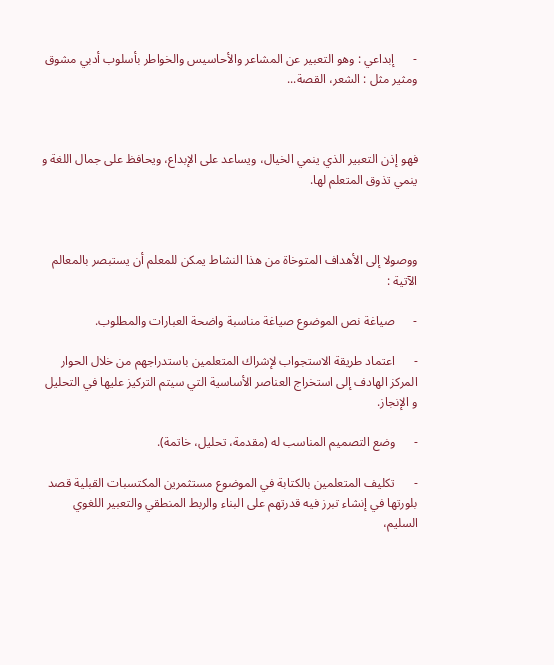-      إبداعي : وهو التعبير عن المشاعر والأحاسيس والخواطر بأسلوب أدبي مشوق ومثير مثل : الشعر، القصة...



فهو إذن التعبير الذي ينمي الخيال، ويساعد على الإبداع، ويحافظ على جمال اللغة و ينمي تذوق المتعلم لها.



ووصولا إلى الأهداف المتوخاة من هذا النشاط يمكن للمعلم أن يستبصر بالمعالم الآتية :

-      صياغة نص الموضوع صياغة مناسبة واضحة العبارات والمطلوب.

-      اعتماد طريقة الاستجواب لإشراك المتعلمين باستدراجهم من خلال الحوار المركز الهادف إلى استخراج العناصر الأساسية التي سيتم التركيز عليها في التحليل و الإنجاز.

-      وضع التصميم المناسب له (مقدمة، تحليل، خاتمة).

-      تكليف المتعلمين بالكتابة في الموضوع مستثمرين المكتسبات القبلية قصد بلورتها في إنشاء تبرز فيه قدرتهم على البناء والربط المنطقي والتعبير اللغوي السليم،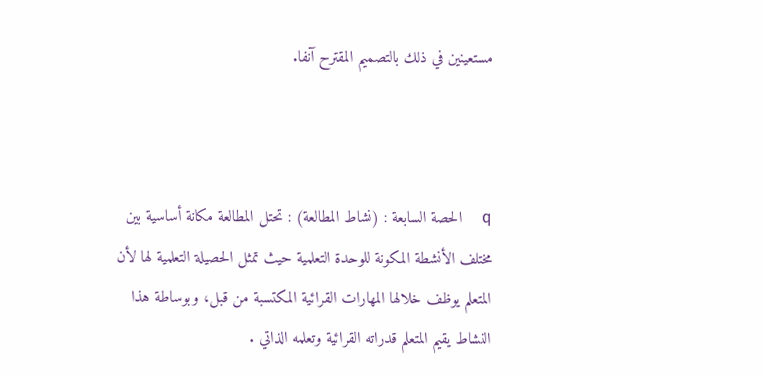مستعينين في ذلك بالتصميم المقترح آنفا.



q     الحصة السابعة : (نشاط المطالعة) : تحتل المطالعة مكانة أساسية بين مختلف الأنشطة المكونة للوحدة التعلمية حيث تمثل الحصيلة التعلمية لها لأن المتعلم يوظف خلالها المهارات القرائية المكتسبة من قبل، وبوساطة هذا النشاط يقيم المتعلم قدراته القرائية وتعلمه الذاتي .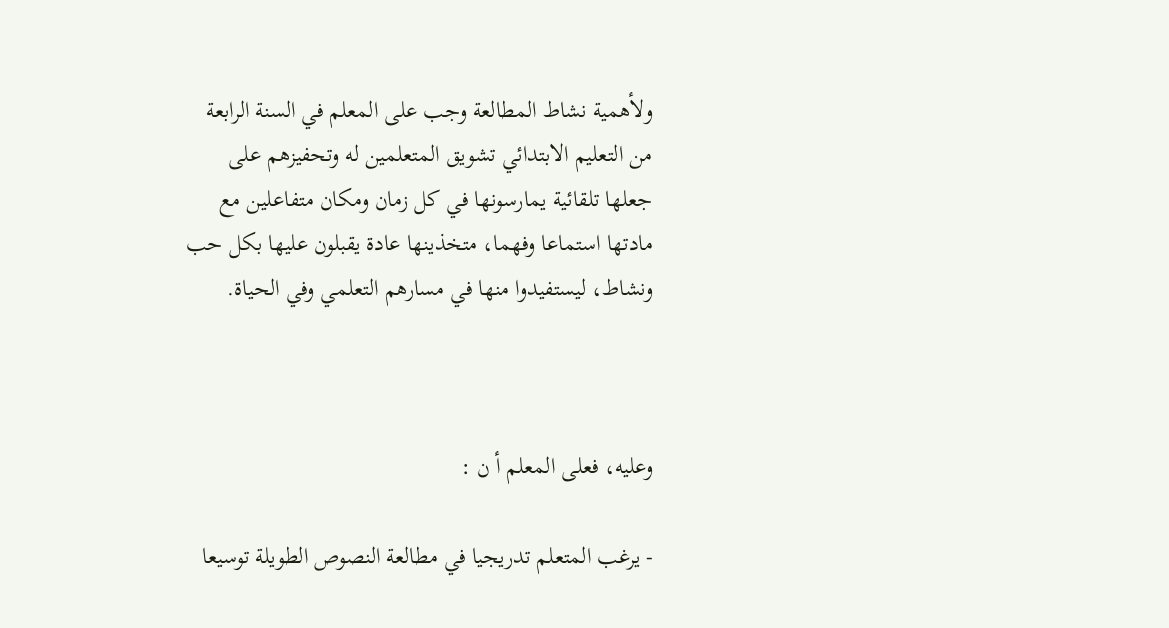ولأهمية نشاط المطالعة وجب على المعلم في السنة الرابعة من التعليم الابتدائي تشويق المتعلمين له وتحفيزهم على جعلها تلقائية يمارسونها في كل زمان ومكان متفاعلين مع مادتها استماعا وفهما، متخذينها عادة يقبلون عليها بكل حب ونشاط، ليستفيدوا منها في مسارهم التعلمي وفي الحياة.



وعليه، فعلى المعلم أ ن :

- يرغب المتعلم تدريجيا في مطالعة النصوص الطويلة توسيعا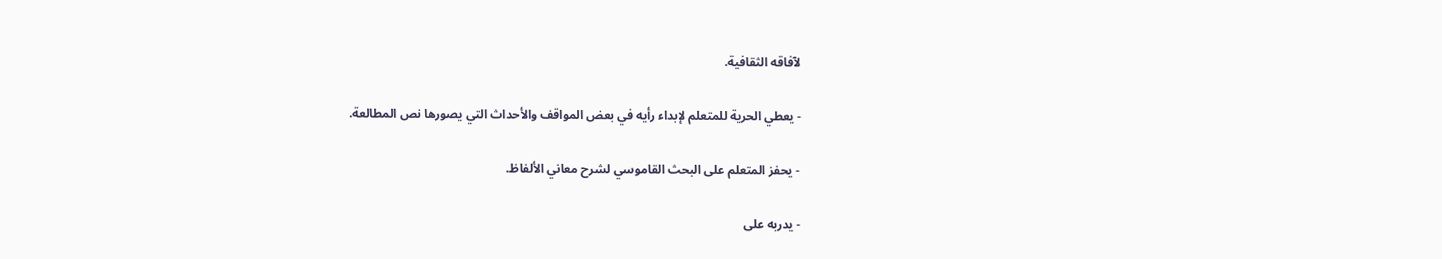لآفاقه الثقافية.

- يعطي الحرية للمتعلم لإبداء رأيه في بعض المواقف والأحداث التي يصورها نص المطالعة.

- يحفز المتعلم على البحث القاموسي لشرح معاني الألفاظ.

- يدربه على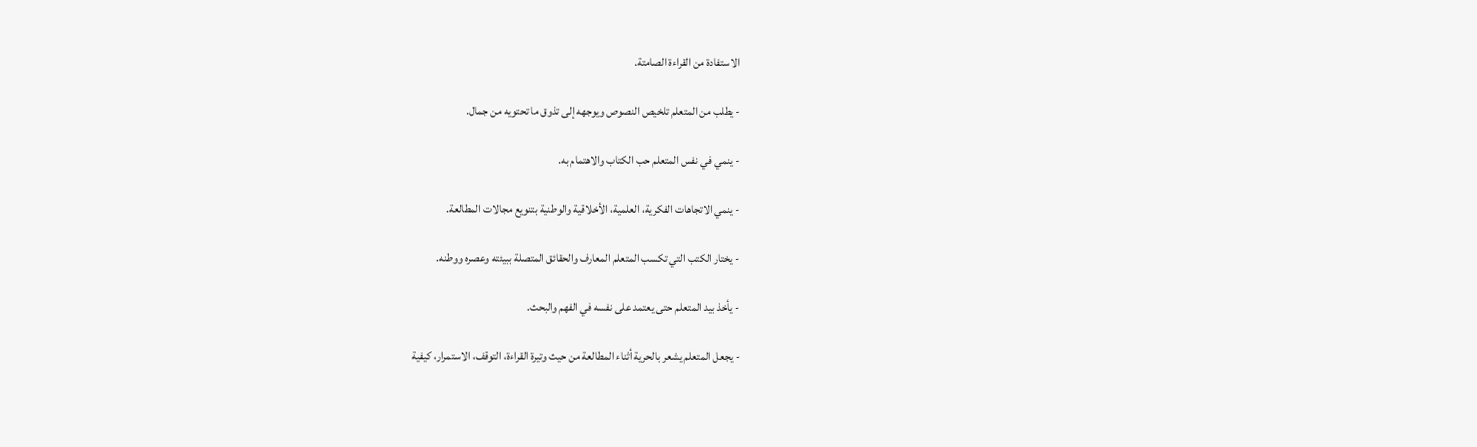الاستفادة من القراءة الصامتة.

- يطلب من المتعلم تلخيص النصوص ويوجهه إلى تذوق ما تحتويه من جمال.

- ينمي في نفس المتعلم حب الكتاب والاهتمام به.

- ينمي الاتجاهات الفكرية، العلمية، الأخلاقية والوطنية بتنويع مجالات المطالعة.

- يختار الكتب التي تكسب المتعلم المعارف والحقائق المتصلة ببيئته وعصره ووطنه.

- يأخذ بيد المتعلم حتى يعتمد على نفسه في الفهم والبحث.

- يجعل المتعلم يشعر بالحرية أثناء المطالعة من حيث وتيرة القراءة، التوقف، الاستمرار، كيفية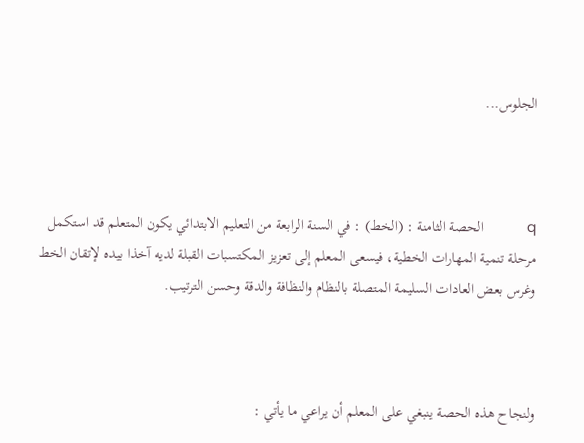الجلوس...



q           الحصة الثامنة : (الخط) : في السنة الرابعة من التعليم الابتدائي يكون المتعلم قد استكمل مرحلة تنمية المهارات الخطية، فيسعى المعلم إلى تعزيز المكتسبات القبلة لديه آخذا بيده لإتقان الخط وغرس بعض العادات السليمة المتصلة بالنظام والنظافة والدقة وحسن الترتيب.



ولنجاح هذه الحصة ينبغي على المعلم أن يراعي ما يأتي :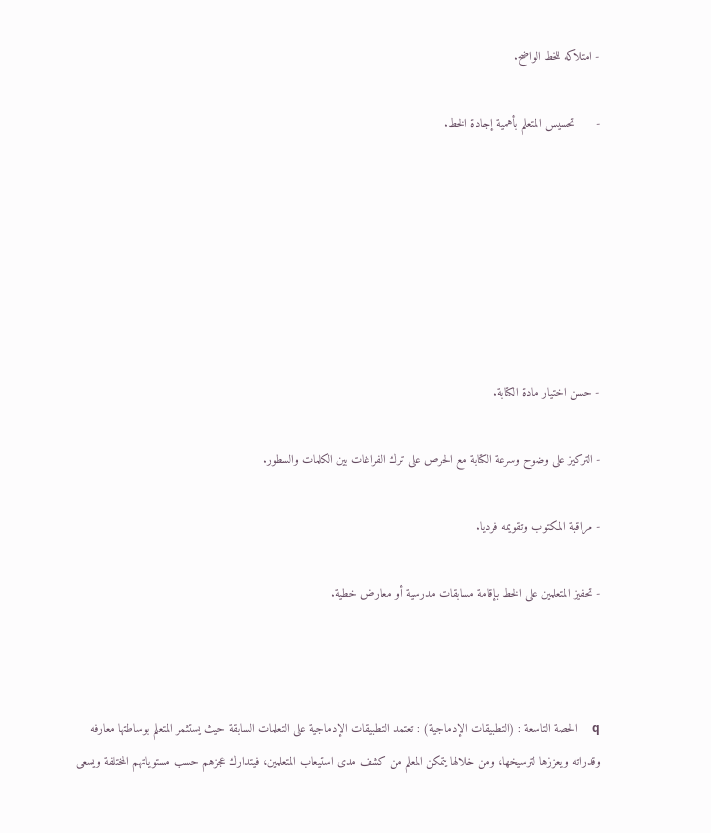- امتلاكه للخط الواضح.

-      تحسيس المتعلم بأهمية إجادة الخط.







- حسن اختيار مادة الكتابة.

- التركيز على وضوح وسرعة الكتابة مع الحرص على ترك الفراغات بين الكلمات والسطور.

- مراقبة المكتوب وتقويمه فرديا.

- تحفيز المتعلمين على الخط بإقامة مسابقات مدرسية أو معارض خطية.



q     الحصة التاسعة : (التطبيقات الإدماجية) : تعتمد التطبيقات الإدماجية على التعلمات السابقة حيث يستثمر المتعلم بوساطتها معارفه وقدراته ويعززها لترسيخها، ومن خلالها يتمكن المعلم من كشف مدى استيعاب المتعلمين، فيتدارك عجزهم حسب مستوياتهم المختلفة ويسعى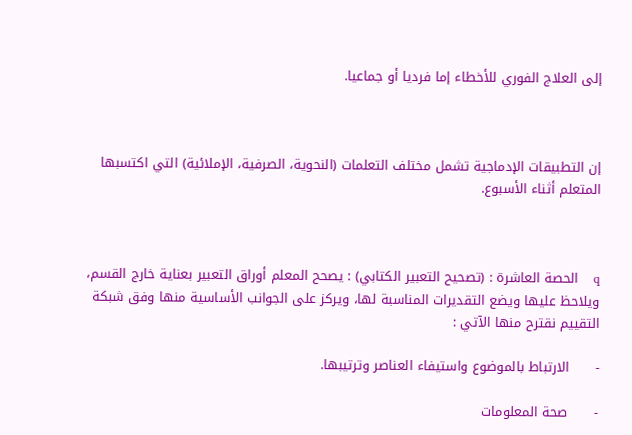إلى العلاج الفوري للأخطاء إما فرديا أو جماعيا.



إن التطبيقات الإدماجية تشمل مختلف التعلمات (النحوية، الصرفية، الإملائية) التي اكتسبها المتعلم أثناء الأسبوع.



q     الحصة العاشرة : (تصحيح التعبير الكتابي) : يصحح المعلم أوراق التعبير بعناية خارج القسم، ويلاحظ عليها ويضع التقديرات المناسبة لها، ويركز على الجوانب الأساسية منها وفق شبكة التقييم نقترح منها الآتي :

-      الارتباط بالموضوع واستيفاء العناصر وترتيبها.

-      صحة المعلومات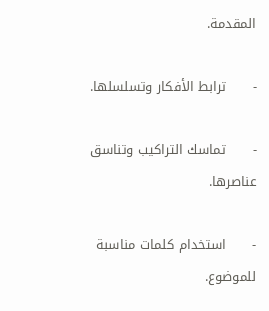المقدمة.

-      ترابط الأفكار وتسلسلها.

-      تماسك التراكيب وتناسق عناصرها.

-      استخدام كلمات مناسبة للموضوع.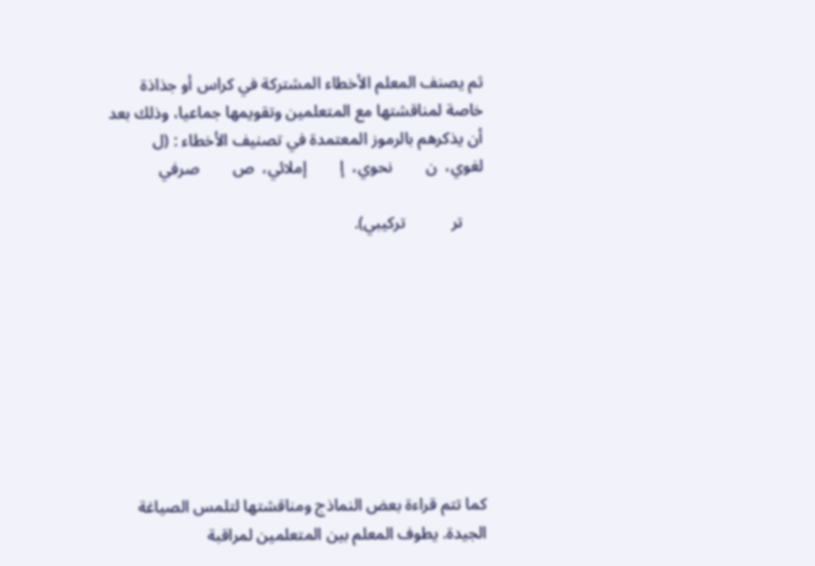ثم يصنف المعلم الأخطاء المشتركة في كراس أو جذاذة خاصة لمناقشتها مع المتعلمين وتقويمها جماعيا، وذلك بعد أن يذكرهم بالرموز المعتمدة في تصنيف الأخطاء : (ل        لغوي،  ن        نحوي،  إ        إملائي،  ص        صرفي

     تر           تركيبي).









كما تتم قراءة بعض النماذج ومناقشتها لتلمس الصياغة الجيدة. يطوف المعلم بين المتعلمين لمراقبة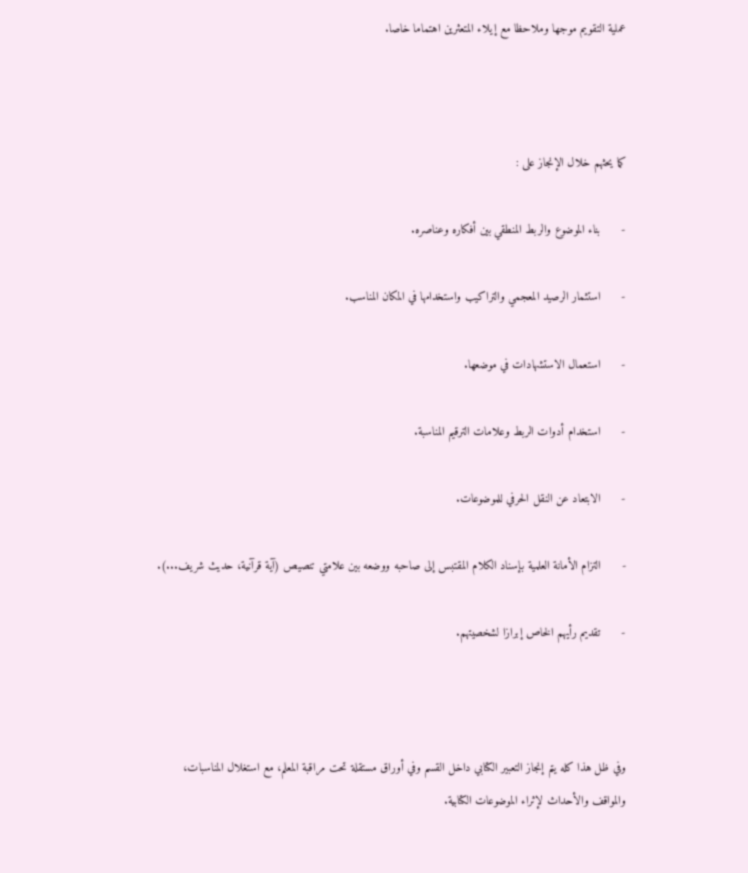عملية التقويم موجها وملاحظا مع إيلاء المتعثرين اهتماما خاصا.



كما يحثهم خلال الإنجاز على :

-      بناء الموضوع والربط المنطقي بين أفكاره وعناصره.

-      استثمار الرصيد المعجمي والتراكيب واستخدامها في المكان المناسب.

-      استعمال الاستشهادات في موضعها.

-      استخدام أدوات الربط وعلامات الترقيم المناسبة.

-      الابتعاد عن النقل الحرفي للموضوعات.

-      التزام الأمانة العلمية بإسناد الكلام المقتبس إلى صاحبه ووضعه بين علامتي تنصيص (آية قرآنية، حديث شريف...).

-      تقديم رأيهم الخاص إبرازا لشخصيتهم.



وفي ظل هذا كله يتم إنجاز التعبير الكتابي داخل القسم وفي أوراق مستقلة تحت مراقبة المعلم، مع استغلال المناسبات، والمواقف والأحداث لإثراء الموضوعات الكتابية.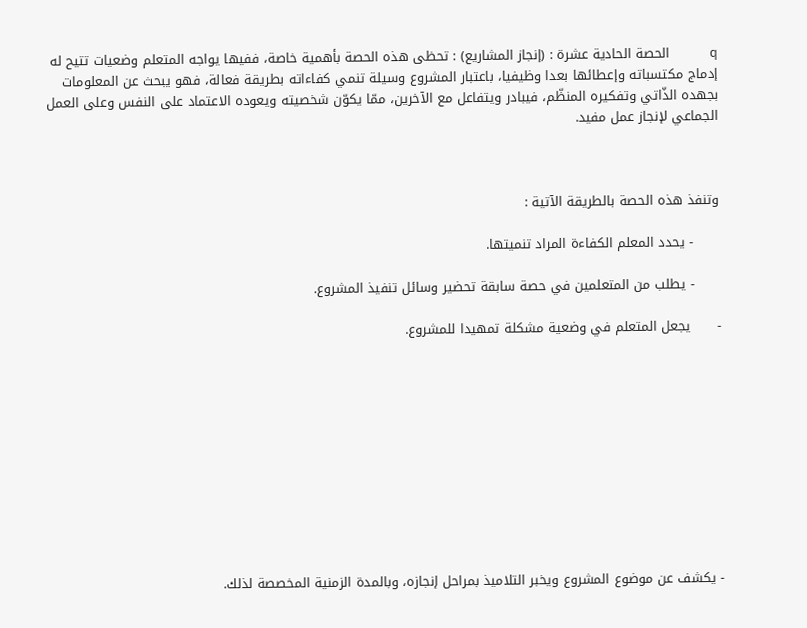q     الحصة الحادية عشرة : (إنجاز المشاريع) : تحظى هذه الحصة بأهمية خاصة، ففيها يواجه المتعلم وضعيات تتيح له إدماج مكتسباته وإعطائها بعدا وظيفيا، باعتبار المشروع وسيلة تنمي كفاءاته بطريقة فعالة، فهو يبحث عن المعلومات بجهده الذّاتي وتفكيره المنظّم، فيبادر ويتفاعل مع الآخرين، ممّا يكوّن شخصيته ويعوده الاعتماد على النفس وعلى العمل الجماعي لإنجاز عمل مفيد.



وتنفذ هذه الحصة بالطريقة الآتية :

      - يحدد المعلم الكفاءة المراد تنميتها.

      - يطلب من المتعلمين في حصة سابقة تحضير وسائل تنفيذ المشروع.

-      يجعل المتعلم في وضعية مشكلة تمهيدا للمشروع.











- يكشف عن موضوع المشروع ويخبر التلاميذ بمراحل إنجازه، وبالمدة الزمنية المخصصة لذلك.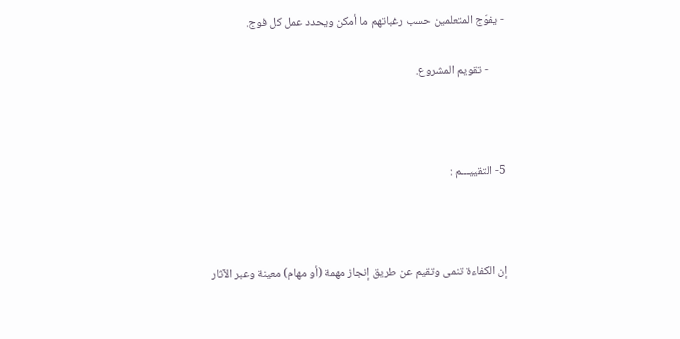- يفوّج المتعلمين حسب رغباتهم ما أمكن ويحدد عمل كل فوج.

      - تقويم المشروع.



5- التقييـــم :



إن الكفاءة تنمى وتقيم عن طريق إنجاز مهمة (أو مهام) معينة وعبر الآثار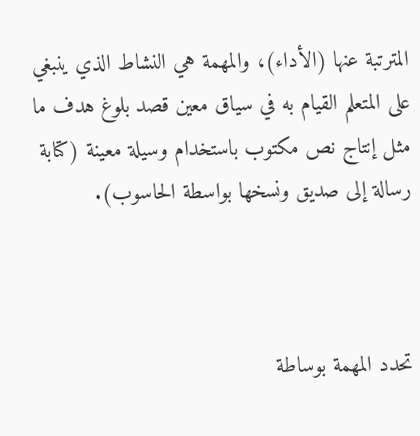المترتبة عنها (الأداء)، والمهمة هي النشاط الذي ينبغي على المتعلم القيام به في سياق معين قصد بلوغ هدف ما مثل إنتاج نص مكتوب باستخدام وسيلة معينة (كتابة رسالة إلى صديق ونسخها بواسطة الحاسوب).



تحدد المهمة بوساطة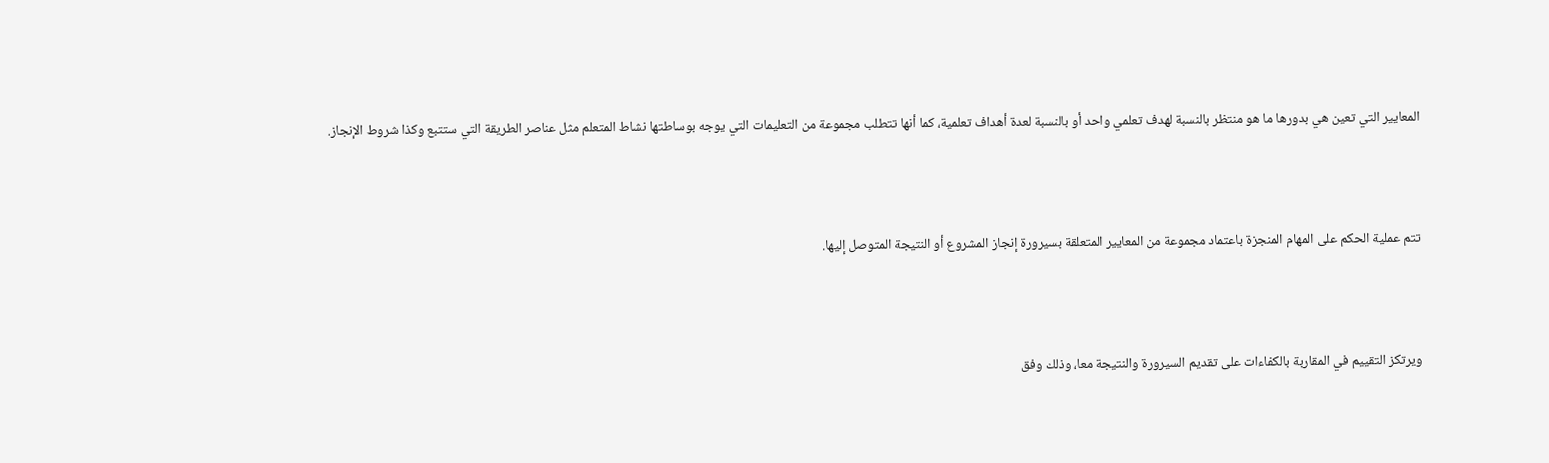المعايير التي تعين هي بدورها ما هو منتظر بالنسبة لهدف تعلمي واحد أو بالنسبة لعدة أهداف تعلمية، كما أنها تتطلب مجموعة من التعليمات التي يوجه بوساطتها نشاط المتعلم مثل عناصر الطريقة التي ستتبع وكذا شروط الإنجاز.



تتم عملية الحكم على المهام المنجزة باعتماد مجموعة من المعايير المتعلقة بسيرورة إنجاز المشروع أو النتيجة المتوصل إليها.



ويرتكز التقييم في المقاربة بالكفاءات على تقديم السيرورة والنتيجة معا، وذلك وفق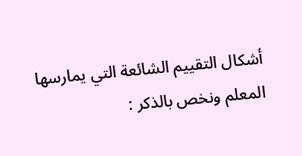أشكال التقييم الشائعة التي يمارسها المعلم ونخص بالذكر :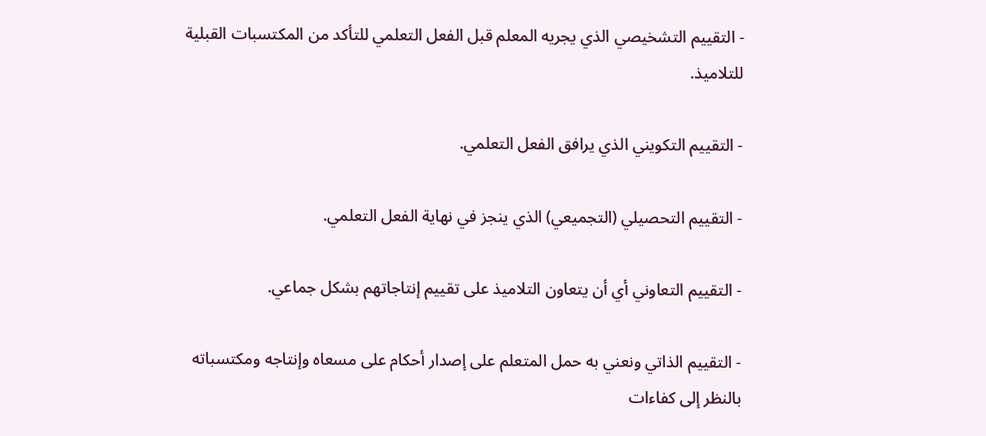- التقييم التشخيصي الذي يجريه المعلم قبل الفعل التعلمي للتأكد من المكتسبات القبلية للتلاميذ.

- التقييم التكويني الذي يرافق الفعل التعلمي.

- التقييم التحصيلي (التجميعي) الذي ينجز في نهاية الفعل التعلمي.

- التقييم التعاوني أي أن يتعاون التلاميذ على تقييم إنتاجاتهم بشكل جماعي.

- التقييم الذاتي ونعني به حمل المتعلم على إصدار أحكام على مسعاه وإنتاجه ومكتسباته بالنظر إلى كفاءات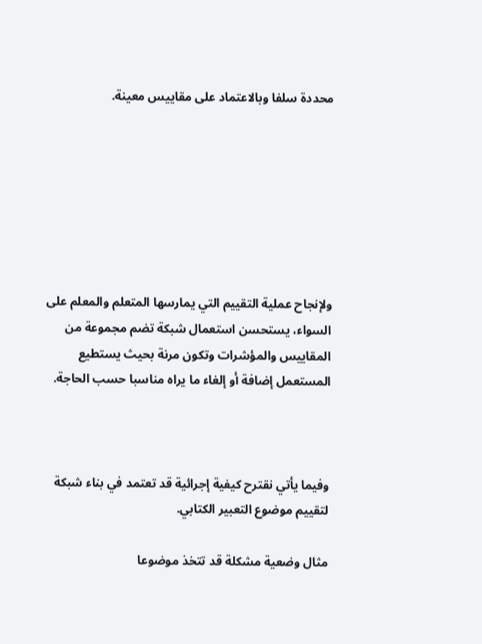محددة سلفا وبالاعتماد على مقاييس معينة.







ولإنجاح عملية التقييم التي يمارسها المتعلم والمعلم على السواء، يستحسن استعمال شبكة تضم مجموعة من المقاييس والمؤشرات وتكون مرنة بحيث يستطيع المستعمل إضافة أو إلغاء ما يراه مناسبا حسب الحاجة.



وفيما يأتي نقترح كيفية إجرائية قد تعتمد في بناء شبكة لتقييم موضوع التعبير الكتابي.

مثال وضعية مشكلة قد تتخذ موضوعا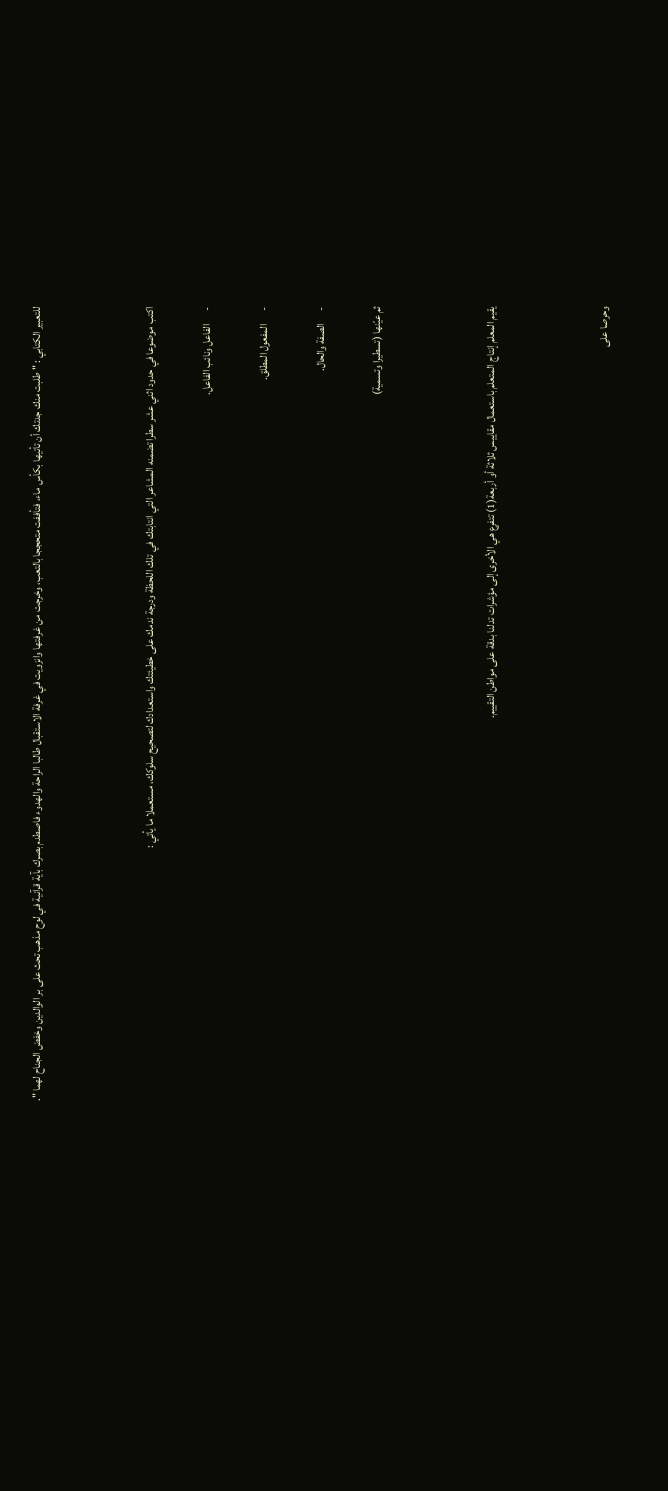للتعبير الكتابي : " طلبت منك جدتك أن تأتيها بكأس ماء، فتأففت متحججا بالتعب، وخرجت من غرفتها وانزويت في غرفة الاستقبال طالبا الراحة والهدوء فاصطدم بصرك بآية قرآنية في لوح مذهب تحث على بر الوالدين وخفض الجناح لهما ".



اكتب موضوعا في حدود اثني عشر سطرا تضمنه المشاعر التي انتابتك في تلك اللحظة ودرجة ندمك على خطيئتك واستعدادك لتصحيح سلوكك، مستعملا ما يأتي :

-      الفاعل ونائب الفاعل.

-      المفعول المطلق.

-      الصفة والحال.

ثم عيّنها (تسطيرا وتسمية)



يقيم المعلم إنتاج المتعلم باستعمال مقاييس ثلاثة أو أربعة(1) تتفرع هي الأخرى إلى مؤشرات تدلنا بدقة على مواطن التقييم.



وحرصا على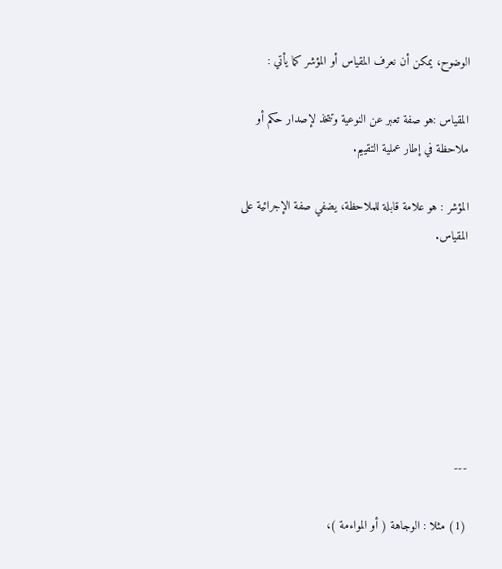الوضوح، يمكن أن نعرف المقياس أو المؤشر كما يأتي :

المقياس :هو صفة تعبر عن النوعية وتتخذ لإصدار حكم أو ملاحظة في إطار عملية التقييم.

المؤشر : هو علامة قابلة للملاحظة، يضفي صفة الإجرائية على المقياس.







---

(1) مثلا : الوجاهة ( أو المواءمة )،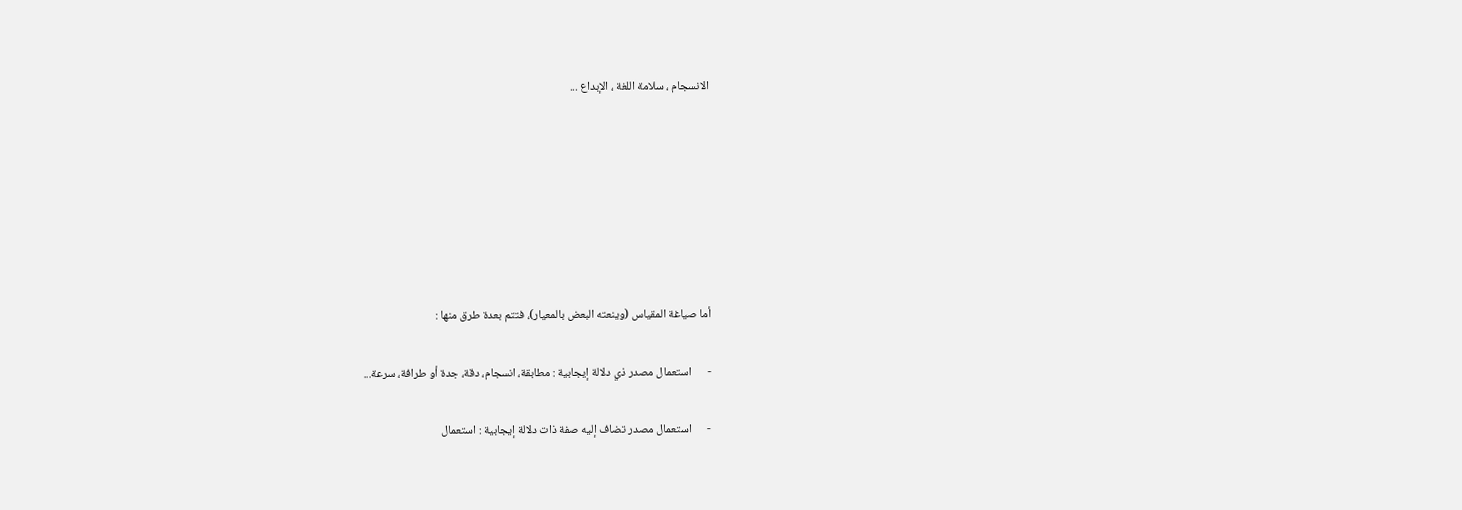الانسجام ، سلامة اللغة ، الإبداع ...







أما صياغة المقياس (وينعته البعض بالمعيار)، فتتم بعدة طرق منها :

-      استعمال مصدر ذي دلالة إيجابية : مطابقة، انسجام، دقة، جدة أو طرافة، سرعة...

-      استعمال مصدر تضاف إليه صفة ذات دلالة إيجابية : استعمال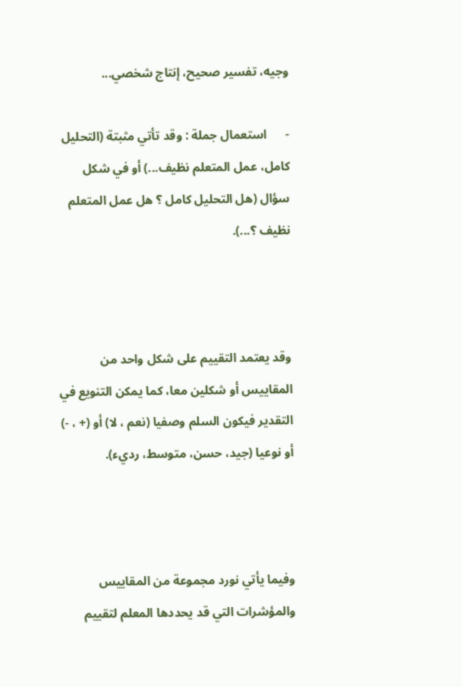وجيه، تفسير صحيح، إنتاج شخصي...

-      استعمال جملة : وقد تأتي مثبتة (التحليل كامل، عمل المتعلم نظيف...) أو في شكل سؤال (هل التحليل كامل ؟ هل عمل المتعلم نظيف ؟...).



وقد يعتمد التقييم على شكل واحد من المقاييس أو شكلين معا، كما يمكن التنويع في التقدير فيكون السلم وصفيا (نعم ، لا) أو (+ ، -) أو نوعيا (جيد، حسن، متوسط، رديء).



وفيما يأتي نورد مجموعة من المقاييس والمؤشرات التي قد يحددها المعلم لتقييم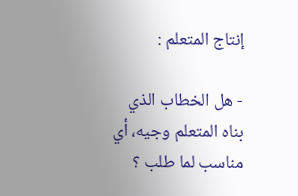إنتاج المتعلم :

- هل الخطاب الذي بناه المتعلم وجيه، أي مناسب لما طلب ؟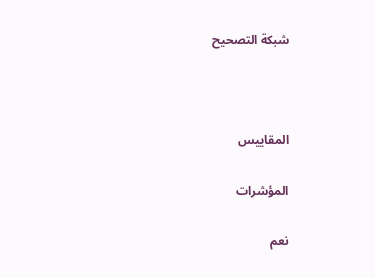شبكة التصحيح



المقاييس

المؤشرات

نعم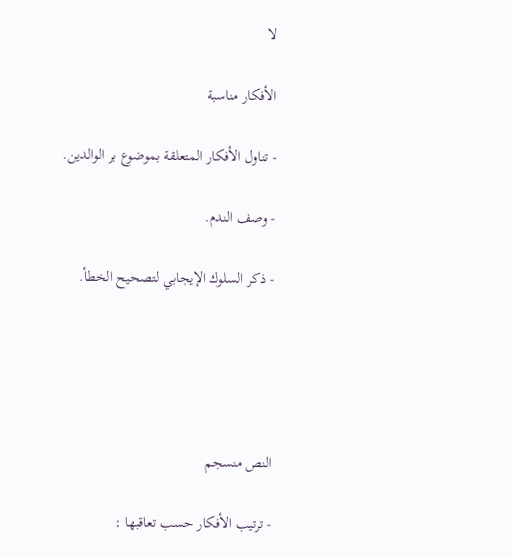لا

الأفكار مناسبة

- تناول الأفكار المتعلقة بموضوع بر الوالدين.

- وصف الندم.

- ذكر السلوك الإيجابي لتصحيح الخطأ.





النص منسجم

- ترتيب الأفكار حسب تعاقبها :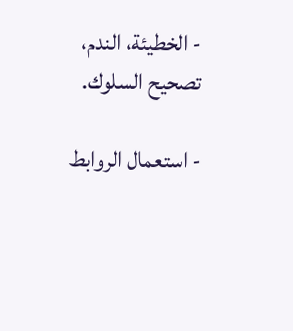- الخطيئة، الندم، تصحيح السلوك.

- استعمال الروابط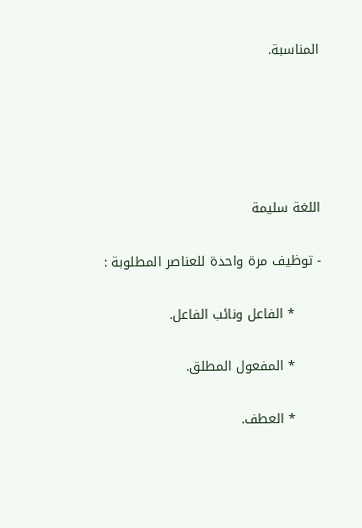المناسبة.





اللغة سليمة

- توظيف مرة واحدة للعناصر المطلوبة :

      * الفاعل ونائب الفاعل.

      * المفعول المطلق.

      * العطف.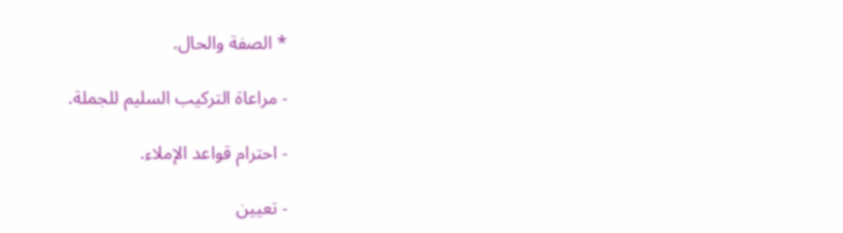* الصفة والحال.

- مراعاة التركيب السليم للجملة.

- احترام قواعد الإملاء.

- تعيين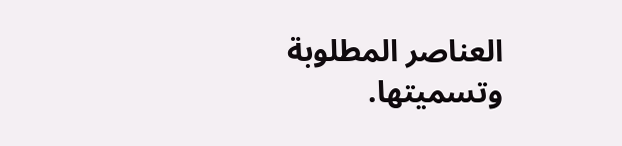العناصر المطلوبة وتسميتها.